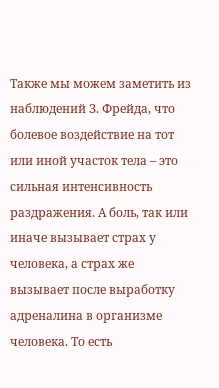Также мы можем заметить из наблюдений З. Фрейда, что болевое воздействие на тот или иной участок тела – это сильная интенсивность раздражения. А боль, так или иначе вызывает страх у человека, а страх же вызывает после выработку адреналина в организме человека. То есть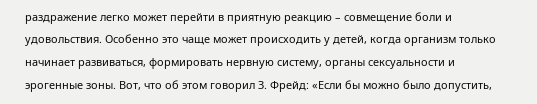раздражение легко может перейти в приятную реакцию – совмещение боли и удовольствия. Особенно это чаще может происходить у детей, когда организм только начинает развиваться, формировать нервную систему, органы сексуальности и эрогенные зоны. Вот, что об этом говорил З. Фрейд: «Если бы можно было допустить,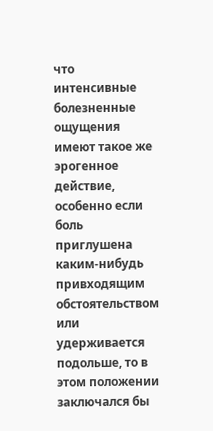что интенсивные болезненные ощущения имеют такое же эрогенное действие, особенно если боль приглушена каким-нибудь привходящим обстоятельством или удерживается подольше, то в этом положении заключался бы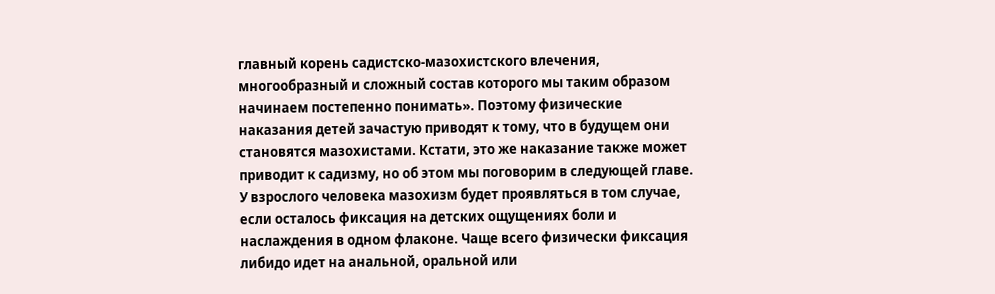главный корень садистско-мазохистского влечения, многообразный и сложный состав которого мы таким образом начинаем постепенно понимать». Поэтому физические наказания детей зачастую приводят к тому, что в будущем они становятся мазохистами. Кстати, это же наказание также может приводит к садизму, но об этом мы поговорим в следующей главе. У взрослого человека мазохизм будет проявляться в том случае, если осталось фиксация на детских ощущениях боли и наслаждения в одном флаконе. Чаще всего физически фиксация либидо идет на анальной, оральной или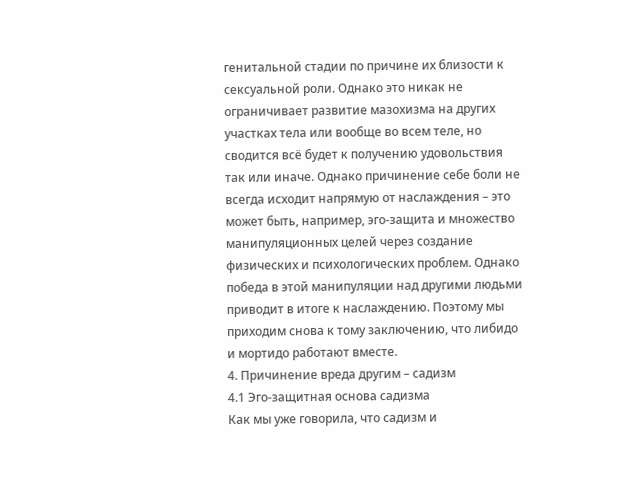генитальной стадии по причине их близости к сексуальной роли. Однако это никак не ограничивает развитие мазохизма на других участках тела или вообще во всем теле, но сводится всё будет к получению удовольствия так или иначе. Однако причинение себе боли не всегда исходит напрямую от наслаждения – это может быть, например, эго-защита и множество манипуляционных целей через создание физических и психологических проблем. Однако победа в этой манипуляции над другими людьми приводит в итоге к наслаждению. Поэтому мы приходим снова к тому заключению, что либидо и мортидо работают вместе.
4. Причинение вреда другим – садизм
4.1 Эго-защитная основа садизма
Как мы уже говорила, что садизм и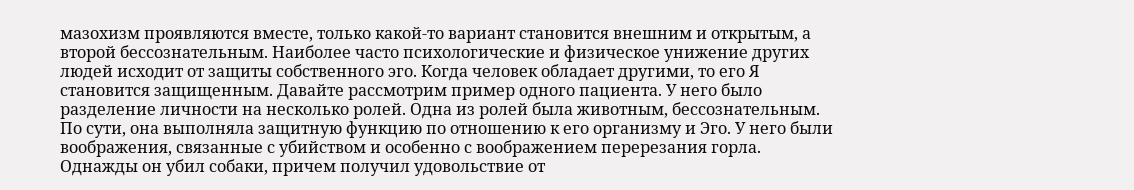мазохизм проявляются вместе, только какой-то вариант становится внешним и открытым, а второй бессознательным. Наиболее часто психологические и физическое унижение других людей исходит от защиты собственного эго. Когда человек обладает другими, то его Я становится защищенным. Давайте рассмотрим пример одного пациента. У него было разделение личности на несколько ролей. Одна из ролей была животным, бессознательным. По сути, она выполняла защитную функцию по отношению к его организму и Эго. У него были воображения, связанные с убийством и особенно с воображением перерезания горла. Однажды он убил собаки, причем получил удовольствие от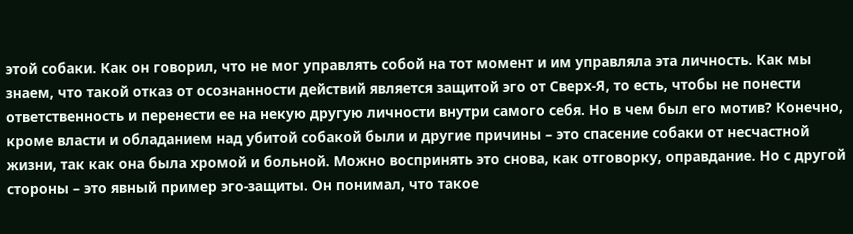этой собаки. Как он говорил, что не мог управлять собой на тот момент и им управляла эта личность. Как мы знаем, что такой отказ от осознанности действий является защитой эго от Сверх-Я, то есть, чтобы не понести ответственность и перенести ее на некую другую личности внутри самого себя. Но в чем был его мотив? Конечно, кроме власти и обладанием над убитой собакой были и другие причины – это спасение собаки от несчастной жизни, так как она была хромой и больной. Можно воспринять это снова, как отговорку, оправдание. Но с другой стороны – это явный пример эго-защиты. Он понимал, что такое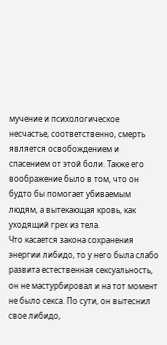мучение и психологическое несчастье, соответственно, смерть является освобождением и спасением от этой боли. Также его воображение было в том, что он будто бы помогает убиваемым людям, а вытекающая кровь, как уходящий грех из тела.
Что касается закона сохранения энергии либидо, то у него была слабо развита естественная сексуальность, он не мастурбировал и на тот момент не было секса. По сути, он вытеснил свое либидо,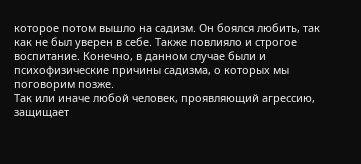которое потом вышло на садизм. Он боялся любить, так как не был уверен в себе. Также повлияло и строгое воспитание. Конечно, в данном случае были и психофизические причины садизма, о которых мы поговорим позже.
Так или иначе любой человек, проявляющий агрессию, защищает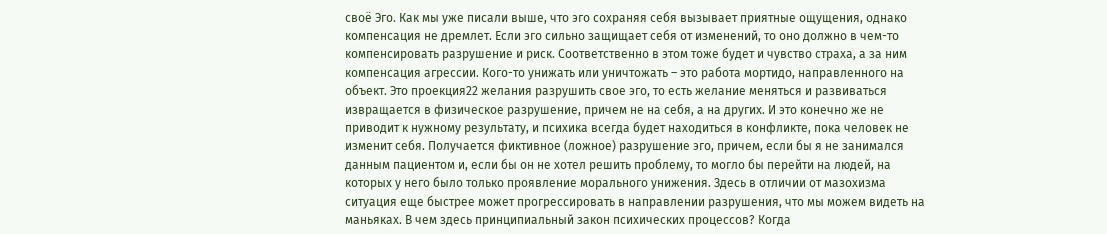своё Эго. Как мы уже писали выше, что эго сохраняя себя вызывает приятные ощущения, однако компенсация не дремлет. Если эго сильно защищает себя от изменений, то оно должно в чем-то компенсировать разрушение и риск. Соответственно в этом тоже будет и чувство страха, а за ним компенсация агрессии. Кого-то унижать или уничтожать – это работа мортидо, направленного на объект. Это проекция22 желания разрушить свое эго, то есть желание меняться и развиваться извращается в физическое разрушение, причем не на себя, а на других. И это конечно же не приводит к нужному результату, и психика всегда будет находиться в конфликте, пока человек не изменит себя. Получается фиктивное (ложное) разрушение эго, причем, если бы я не занимался данным пациентом и, если бы он не хотел решить проблему, то могло бы перейти на людей, на которых у него было только проявление морального унижения. Здесь в отличии от мазохизма ситуация еще быстрее может прогрессировать в направлении разрушения, что мы можем видеть на маньяках. В чем здесь принципиальный закон психических процессов? Когда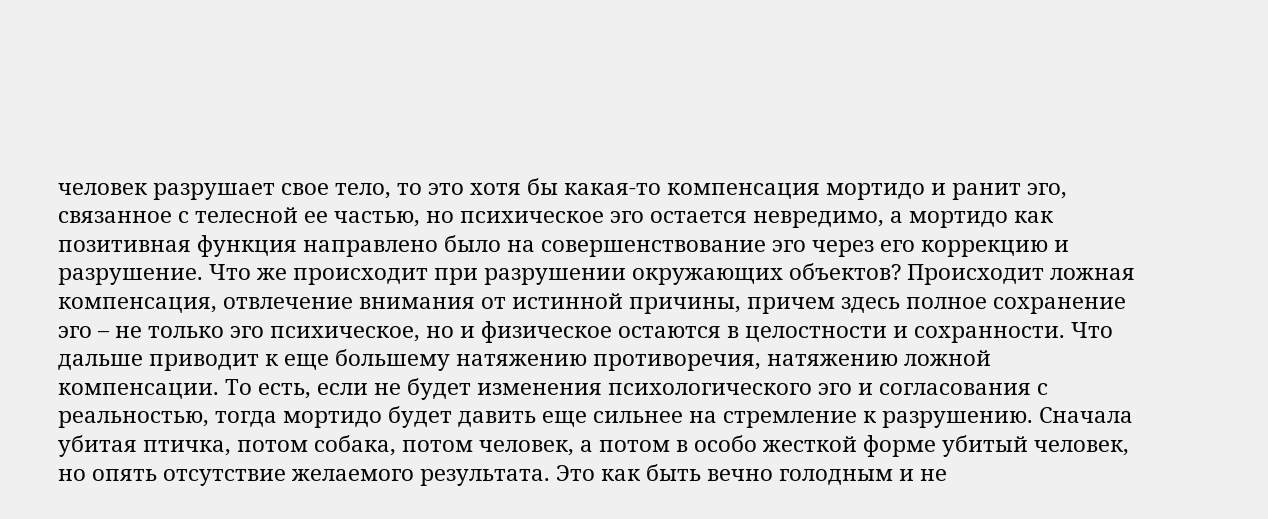человек разрушает свое тело, то это хотя бы какая-то компенсация мортидо и ранит эго, связанное с телесной ее частью, но психическое эго остается невредимо, а мортидо как позитивная функция направлено было на совершенствование эго через его коррекцию и разрушение. Что же происходит при разрушении окружающих объектов? Происходит ложная компенсация, отвлечение внимания от истинной причины, причем здесь полное сохранение эго – не только эго психическое, но и физическое остаются в целостности и сохранности. Что дальше приводит к еще большему натяжению противоречия, натяжению ложной компенсации. То есть, если не будет изменения психологического эго и согласования с реальностью, тогда мортидо будет давить еще сильнее на стремление к разрушению. Сначала убитая птичка, потом собака, потом человек, а потом в особо жесткой форме убитый человек, но опять отсутствие желаемого результата. Это как быть вечно голодным и не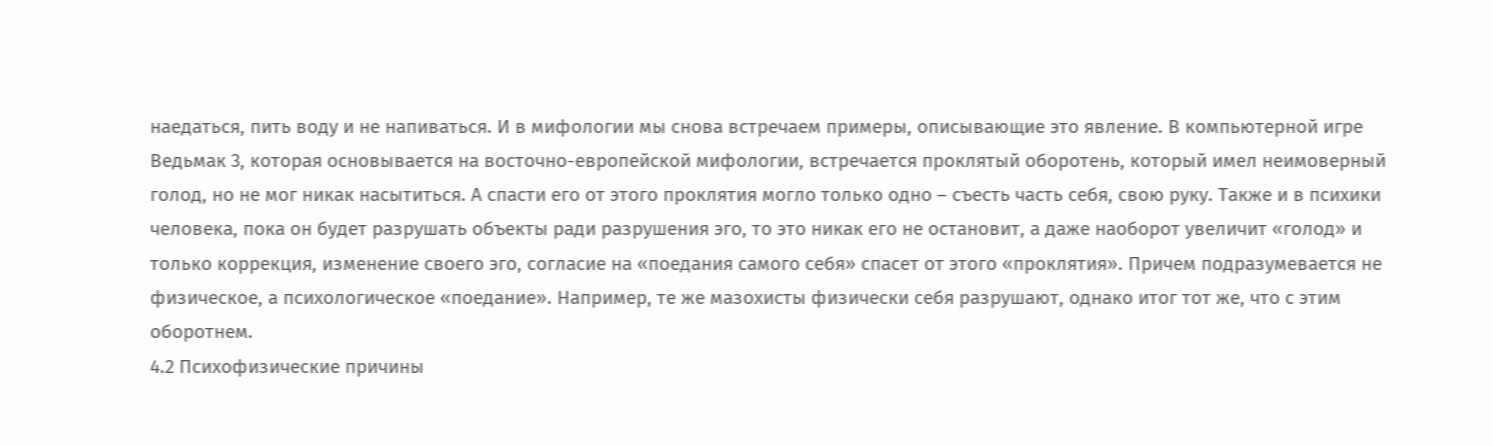наедаться, пить воду и не напиваться. И в мифологии мы снова встречаем примеры, описывающие это явление. В компьютерной игре Ведьмак 3, которая основывается на восточно-европейской мифологии, встречается проклятый оборотень, который имел неимоверный голод, но не мог никак насытиться. А спасти его от этого проклятия могло только одно – съесть часть себя, свою руку. Также и в психики человека, пока он будет разрушать объекты ради разрушения эго, то это никак его не остановит, а даже наоборот увеличит «голод» и только коррекция, изменение своего эго, согласие на «поедания самого себя» спасет от этого «проклятия». Причем подразумевается не физическое, а психологическое «поедание». Например, те же мазохисты физически себя разрушают, однако итог тот же, что с этим оборотнем.
4.2 Психофизические причины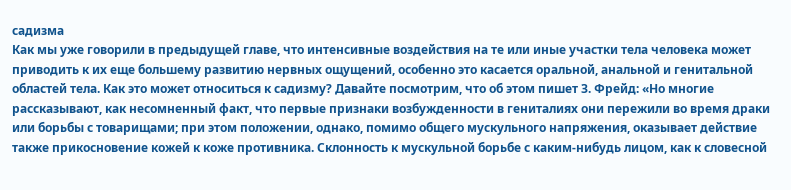садизма
Как мы уже говорили в предыдущей главе, что интенсивные воздействия на те или иные участки тела человека может приводить к их еще большему развитию нервных ощущений, особенно это касается оральной, анальной и генитальной областей тела. Как это может относиться к садизму? Давайте посмотрим, что об этом пишет З. Фрейд: «Но многие рассказывают, как несомненный факт, что первые признаки возбужденности в гениталиях они пережили во время драки или борьбы с товарищами; при этом положении, однако, помимо общего мускульного напряжения, оказывает действие также прикосновение кожей к коже противника. Склонность к мускульной борьбе с каким-нибудь лицом, как к словесной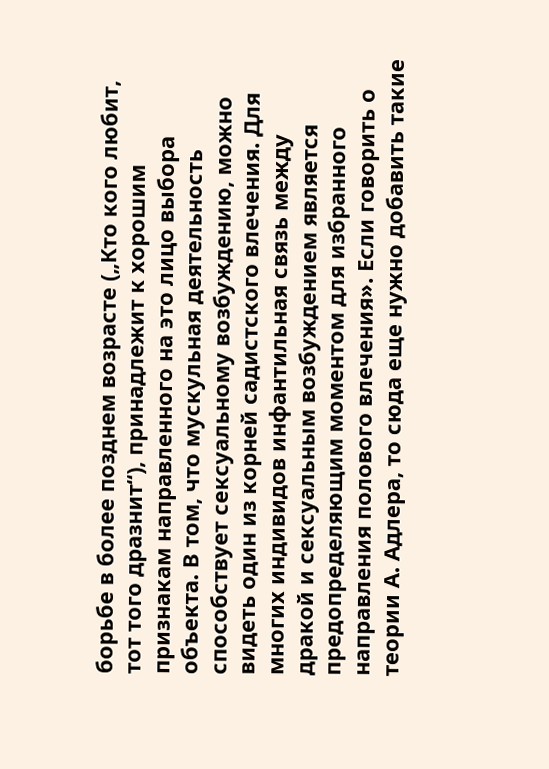борьбе в более позднем возрасте („Кто кого любит, тот того дразнит“), принадлежит к хорошим признакам направленного на это лицо выбора объекта. В том, что мускульная деятельность способствует сексуальному возбуждению, можно видеть один из корней садистского влечения. Для многих индивидов инфантильная связь между дракой и сексуальным возбуждением является предопределяющим моментом для избранного направления полового влечения». Если говорить о теории А. Адлера, то сюда еще нужно добавить такие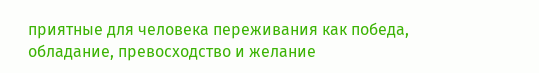приятные для человека переживания как победа, обладание, превосходство и желание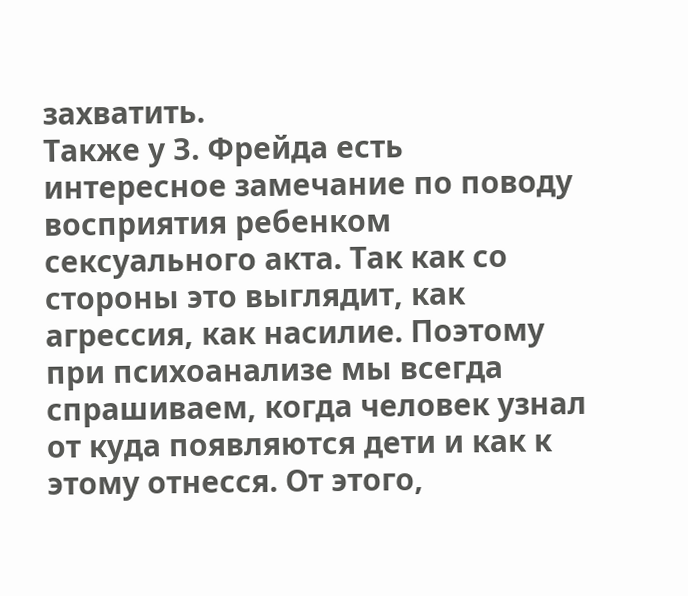захватить.
Также у З. Фрейда есть интересное замечание по поводу восприятия ребенком сексуального акта. Так как со стороны это выглядит, как агрессия, как насилие. Поэтому при психоанализе мы всегда спрашиваем, когда человек узнал от куда появляются дети и как к этому отнесся. От этого,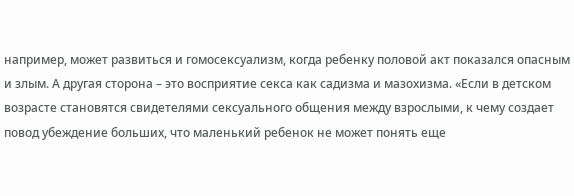например, может развиться и гомосексуализм, когда ребенку половой акт показался опасным и злым. А другая сторона – это восприятие секса как садизма и мазохизма. «Если в детском возрасте становятся свидетелями сексуального общения между взрослыми, к чему создает повод убеждение больших, что маленький ребенок не может понять еще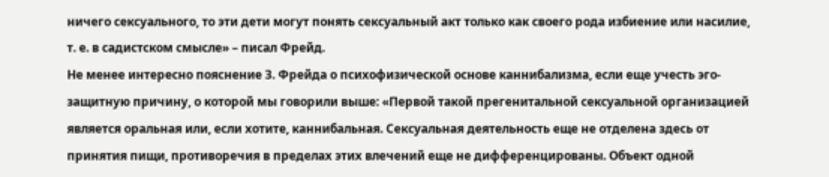ничего сексуального, то эти дети могут понять сексуальный акт только как своего рода избиение или насилие, т. е. в садистском смысле» – писал Фрейд.
Не менее интересно пояснение З. Фрейда о психофизической основе каннибализма, если еще учесть эго-защитную причину, о которой мы говорили выше: «Первой такой прегенитальной сексуальной организацией является оральная или, если хотите, каннибальная. Сексуальная деятельность еще не отделена здесь от принятия пищи, противоречия в пределах этих влечений еще не дифференцированы. Объект одной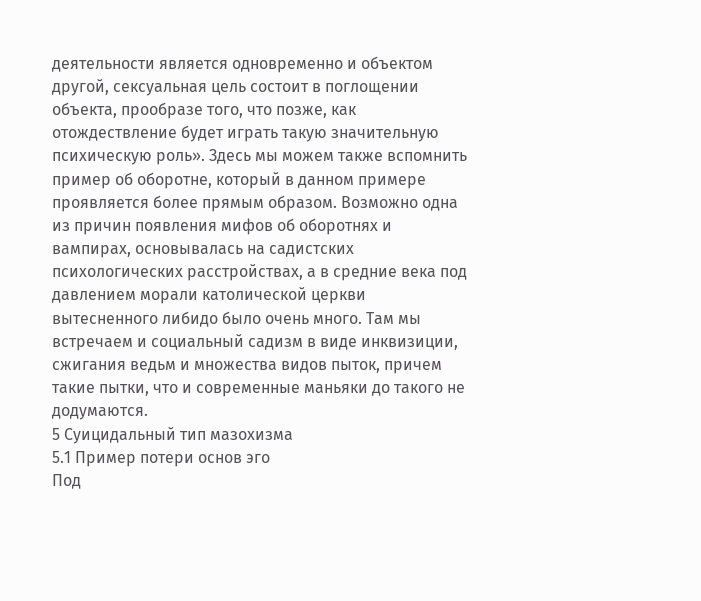деятельности является одновременно и объектом другой, сексуальная цель состоит в поглощении объекта, прообразе того, что позже, как отождествление будет играть такую значительную психическую роль». Здесь мы можем также вспомнить пример об оборотне, который в данном примере проявляется более прямым образом. Возможно одна из причин появления мифов об оборотнях и вампирах, основывалась на садистских психологических расстройствах, а в средние века под давлением морали католической церкви вытесненного либидо было очень много. Там мы встречаем и социальный садизм в виде инквизиции, сжигания ведьм и множества видов пыток, причем такие пытки, что и современные маньяки до такого не додумаются.
5 Суицидальный тип мазохизма
5.1 Пример потери основ эго
Под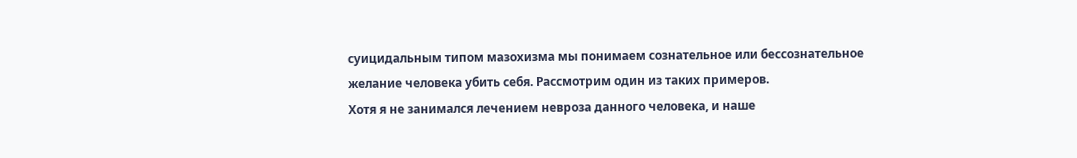суицидальным типом мазохизма мы понимаем сознательное или бессознательное желание человека убить себя. Рассмотрим один из таких примеров.
Хотя я не занимался лечением невроза данного человека, и наше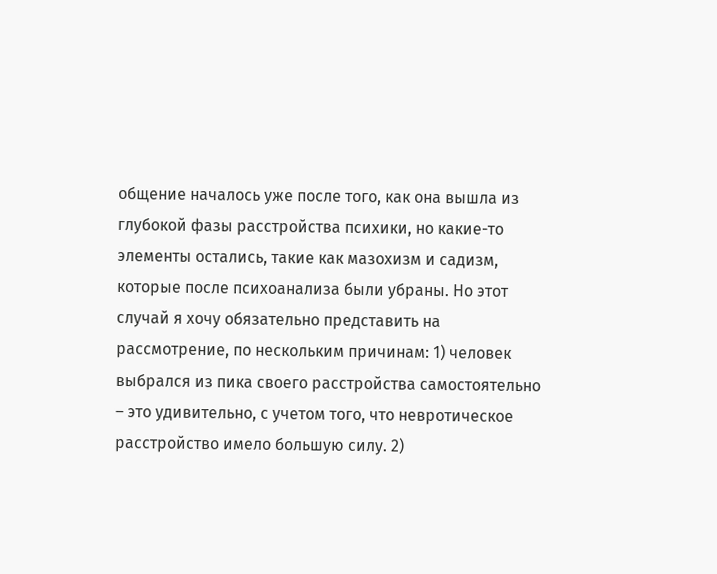общение началось уже после того, как она вышла из глубокой фазы расстройства психики, но какие-то элементы остались, такие как мазохизм и садизм, которые после психоанализа были убраны. Но этот случай я хочу обязательно представить на рассмотрение, по нескольким причинам: 1) человек выбрался из пика своего расстройства самостоятельно – это удивительно, с учетом того, что невротическое расстройство имело большую силу. 2)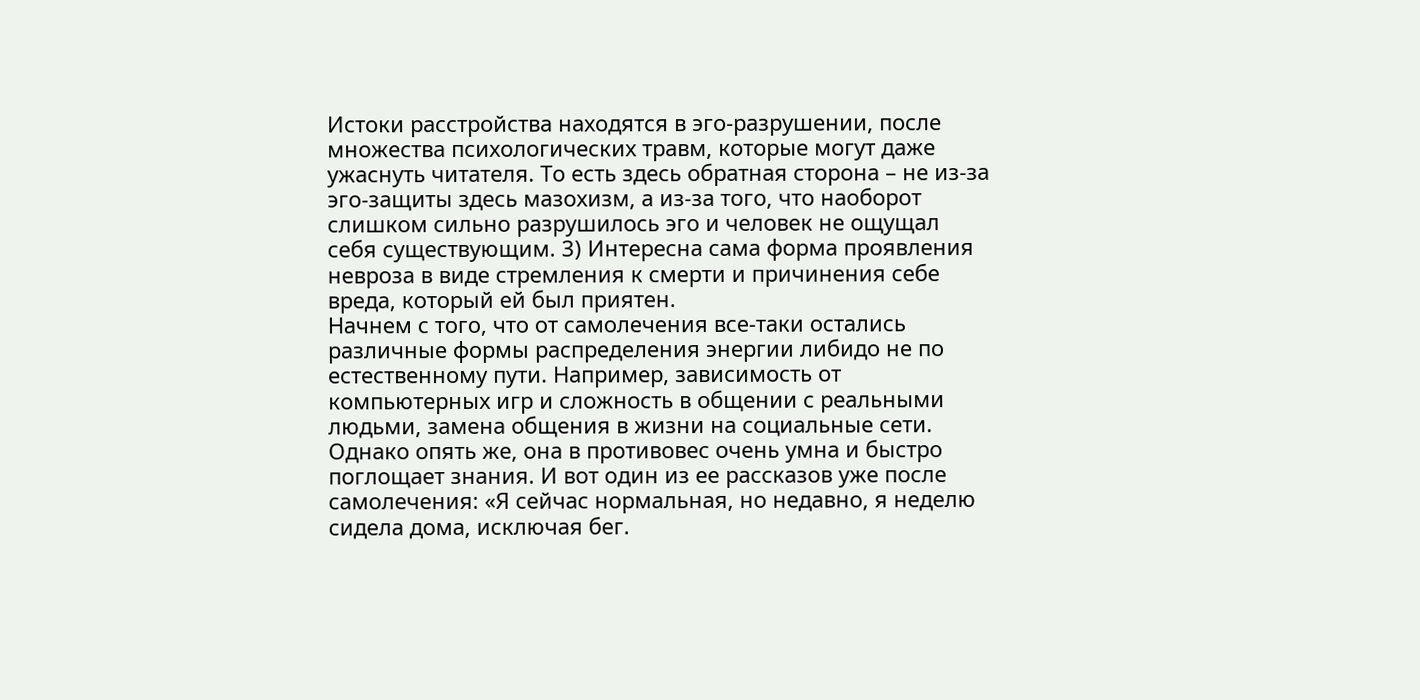Истоки расстройства находятся в эго-разрушении, после множества психологических травм, которые могут даже ужаснуть читателя. То есть здесь обратная сторона – не из-за эго-защиты здесь мазохизм, а из-за того, что наоборот слишком сильно разрушилось эго и человек не ощущал себя существующим. 3) Интересна сама форма проявления невроза в виде стремления к смерти и причинения себе вреда, который ей был приятен.
Начнем с того, что от самолечения все-таки остались различные формы распределения энергии либидо не по естественному пути. Например, зависимость от компьютерных игр и сложность в общении с реальными людьми, замена общения в жизни на социальные сети. Однако опять же, она в противовес очень умна и быстро поглощает знания. И вот один из ее рассказов уже после самолечения: «Я сейчас нормальная, но недавно, я неделю сидела дома, исключая бег.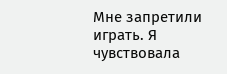Мне запретили играть. Я чувствовала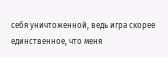себя уничтоженной, ведь игра скорее единственное, что меня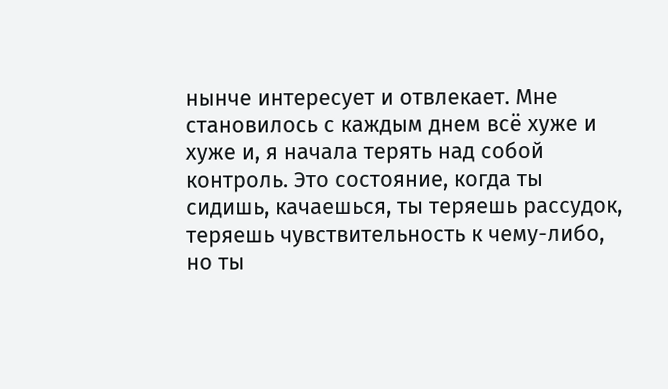нынче интересует и отвлекает. Мне становилось с каждым днем всё хуже и хуже и, я начала терять над собой контроль. Это состояние, когда ты сидишь, качаешься, ты теряешь рассудок, теряешь чувствительность к чему-либо, но ты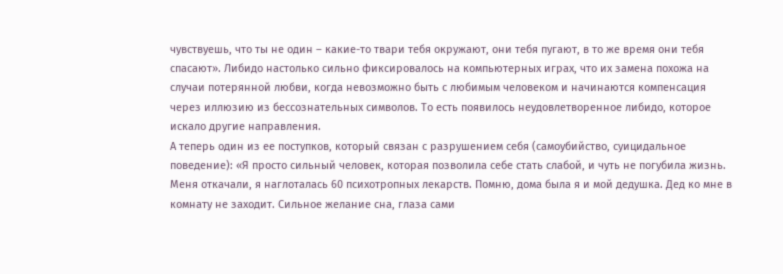чувствуешь, что ты не один – какие-то твари тебя окружают, они тебя пугают, в то же время они тебя спасают». Либидо настолько сильно фиксировалось на компьютерных играх, что их замена похожа на случаи потерянной любви, когда невозможно быть с любимым человеком и начинаются компенсация через иллюзию из бессознательных символов. То есть появилось неудовлетворенное либидо, которое искало другие направления.
А теперь один из ее поступков, который связан с разрушением себя (самоубийство, суицидальное поведение): «Я просто сильный человек, которая позволила себе стать слабой, и чуть не погубила жизнь. Меня откачали, я наглоталась 60 психотропных лекарств. Помню, дома была я и мой дедушка. Дед ко мне в комнату не заходит. Сильное желание сна, глаза сами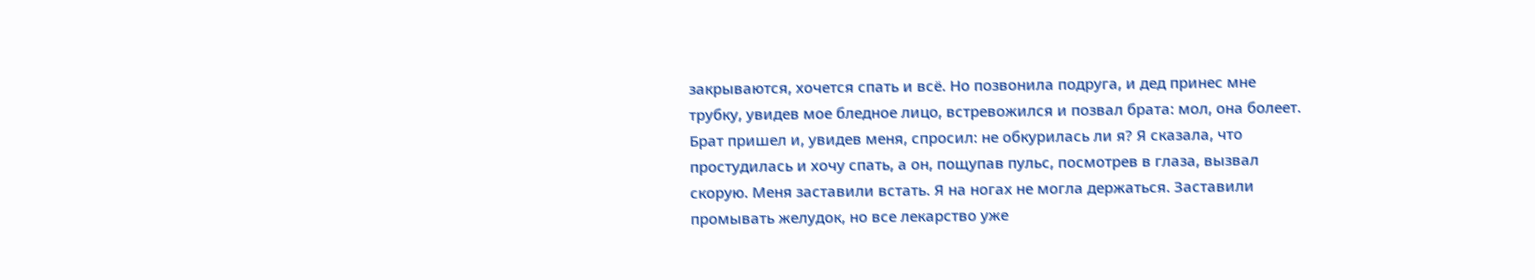закрываются, хочется спать и всё. Но позвонила подруга, и дед принес мне трубку, увидев мое бледное лицо, встревожился и позвал брата: мол, она болеет. Брат пришел и, увидев меня, спросил: не обкурилась ли я? Я сказала, что простудилась и хочу спать, а он, пощупав пульс, посмотрев в глаза, вызвал скорую. Меня заставили встать. Я на ногах не могла держаться. Заставили промывать желудок, но все лекарство уже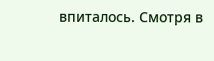впиталось. Смотря в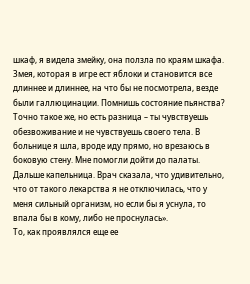шкаф, я видела змейку, она ползла по краям шкафа. Змея, которая в игре ест яблоки и становится все длиннее и длиннее, на что бы не посмотрела, везде были галлюцинации. Помнишь состояние пьянства? Точно такое же, но есть разница – ты чувствуешь обезвоживание и не чувствуешь своего тела. В больнице я шла, вроде иду прямо, но врезаюсь в боковую стену. Мне помогли дойти до палаты. Дальше капельница. Врач сказала, что удивительно, что от такого лекарства я не отключилась, что у меня сильный организм, но если бы я уснула, то впала бы в кому, либо не проснулась».
То, как проявлялся еще ее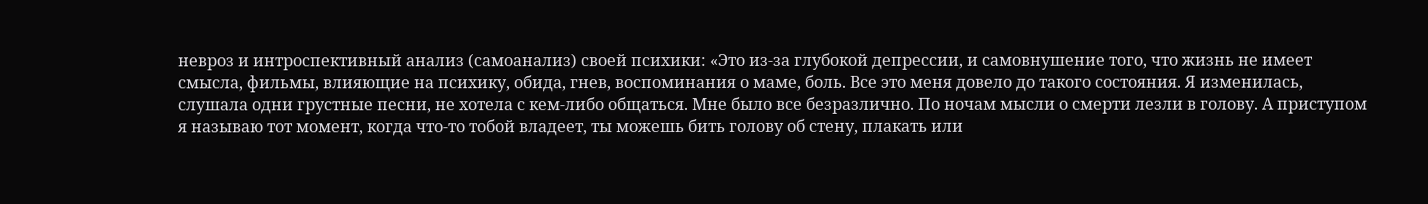невроз и интроспективный анализ (самоанализ) своей психики: «Это из-за глубокой депрессии, и самовнушение того, что жизнь не имеет смысла, фильмы, влияющие на психику, обида, гнев, воспоминания о маме, боль. Все это меня довело до такого состояния. Я изменилась, слушала одни грустные песни, не хотела с кем-либо общаться. Мне было все безразлично. По ночам мысли о смерти лезли в голову. А приступом я называю тот момент, когда что-то тобой владеет, ты можешь бить голову об стену, плакать или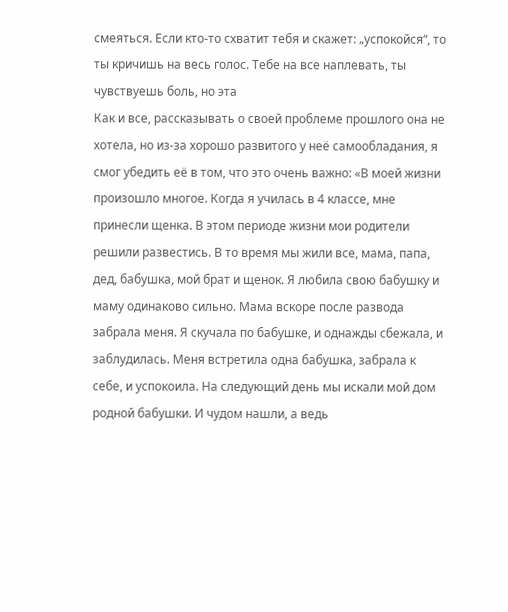смеяться. Если кто-то схватит тебя и скажет: „успокойся“, то ты кричишь на весь голос. Тебе на все наплевать, ты чувствуешь боль, но эта
Как и все, рассказывать о своей проблеме прошлого она не хотела, но из-за хорошо развитого у неё самообладания, я смог убедить её в том, что это очень важно: «В моей жизни произошло многое. Когда я училась в 4 классе, мне принесли щенка. В этом периоде жизни мои родители решили развестись. В то время мы жили все, мама, папа, дед, бабушка, мой брат и щенок. Я любила свою бабушку и маму одинаково сильно. Мама вскоре после развода забрала меня. Я скучала по бабушке, и однажды сбежала, и заблудилась. Меня встретила одна бабушка, забрала к себе, и успокоила. На следующий день мы искали мой дом родной бабушки. И чудом нашли, а ведь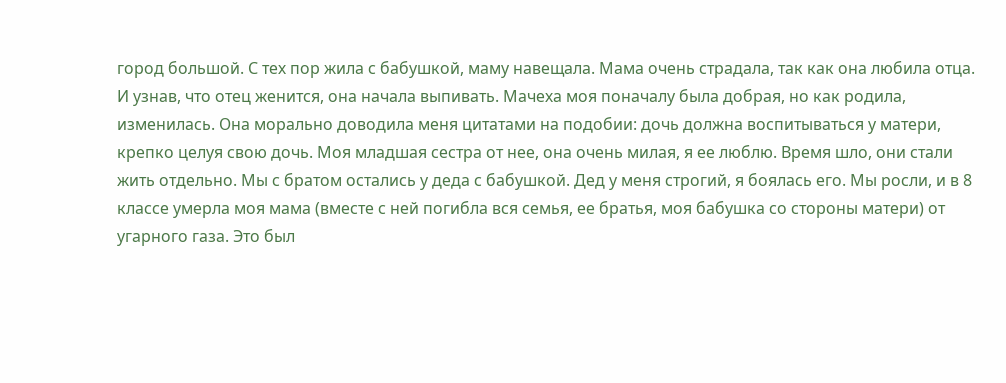город большой. С тех пор жила с бабушкой, маму навещала. Мама очень страдала, так как она любила отца. И узнав, что отец женится, она начала выпивать. Мачеха моя поначалу была добрая, но как родила, изменилась. Она морально доводила меня цитатами на подобии: дочь должна воспитываться у матери, крепко целуя свою дочь. Моя младшая сестра от нее, она очень милая, я ее люблю. Время шло, они стали жить отдельно. Мы с братом остались у деда с бабушкой. Дед у меня строгий, я боялась его. Мы росли, и в 8 классе умерла моя мама (вместе с ней погибла вся семья, ее братья, моя бабушка со стороны матери) от угарного газа. Это был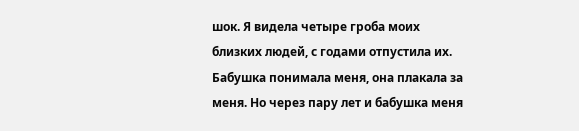шок. Я видела четыре гроба моих близких людей, с годами отпустила их. Бабушка понимала меня, она плакала за меня. Но через пару лет и бабушка меня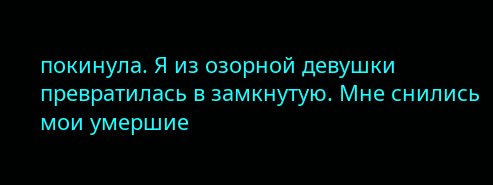покинула. Я из озорной девушки превратилась в замкнутую. Мне снились мои умершие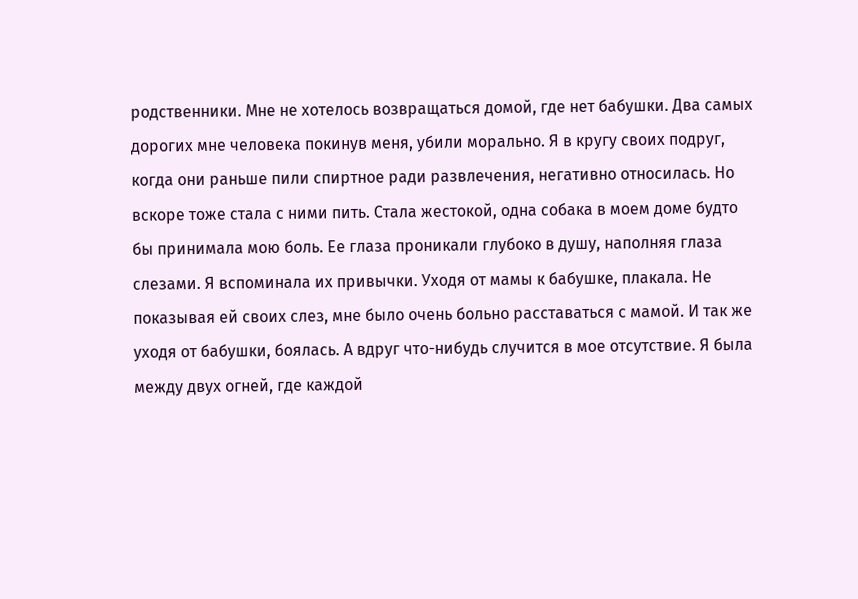родственники. Мне не хотелось возвращаться домой, где нет бабушки. Два самых дорогих мне человека покинув меня, убили морально. Я в кругу своих подруг, когда они раньше пили спиртное ради развлечения, негативно относилась. Но вскоре тоже стала с ними пить. Стала жестокой, одна собака в моем доме будто бы принимала мою боль. Ее глаза проникали глубоко в душу, наполняя глаза слезами. Я вспоминала их привычки. Уходя от мамы к бабушке, плакала. Не показывая ей своих слез, мне было очень больно расставаться с мамой. И так же уходя от бабушки, боялась. А вдруг что-нибудь случится в мое отсутствие. Я была между двух огней, где каждой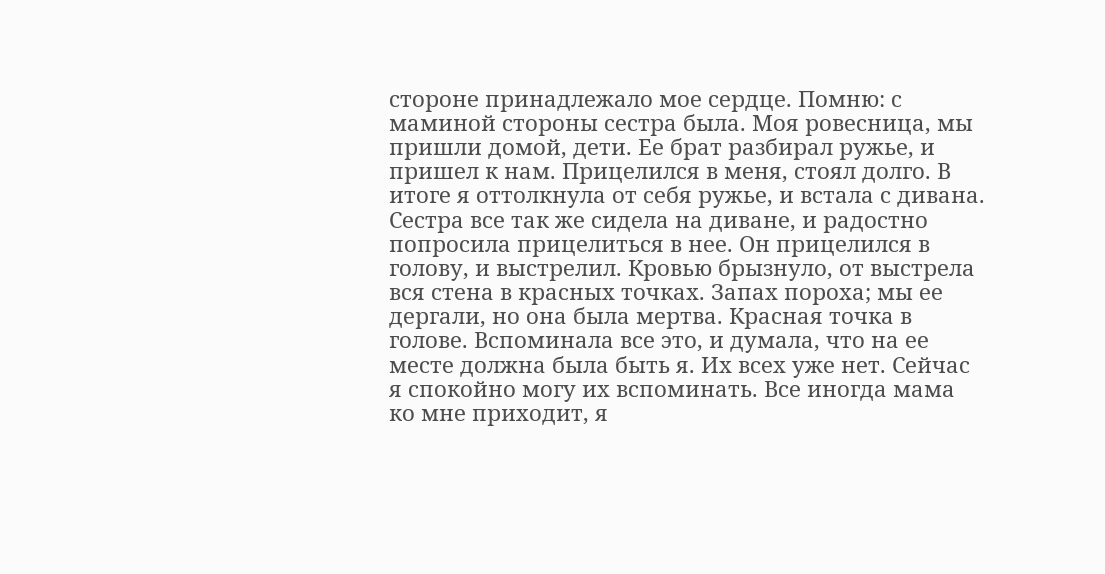стороне принадлежало мое сердце. Помню: с маминой стороны сестра была. Моя ровесница, мы пришли домой, дети. Ее брат разбирал ружье, и пришел к нам. Прицелился в меня, стоял долго. В итоге я оттолкнула от себя ружье, и встала с дивана. Сестра все так же сидела на диване, и радостно попросила прицелиться в нее. Он прицелился в голову, и выстрелил. Кровью брызнуло, от выстрела вся стена в красных точках. Запах пороха; мы ее дергали, но она была мертва. Красная точка в голове. Вспоминала все это, и думала, что на ее месте должна была быть я. Их всех уже нет. Сейчас я спокойно могу их вспоминать. Все иногда мама ко мне приходит, я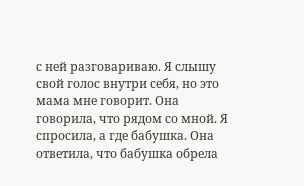с ней разговариваю. Я слышу свой голос внутри себя, но это мама мне говорит. Она говорила, что рядом со мной. Я спросила, а где бабушка. Она ответила, что бабушка обрела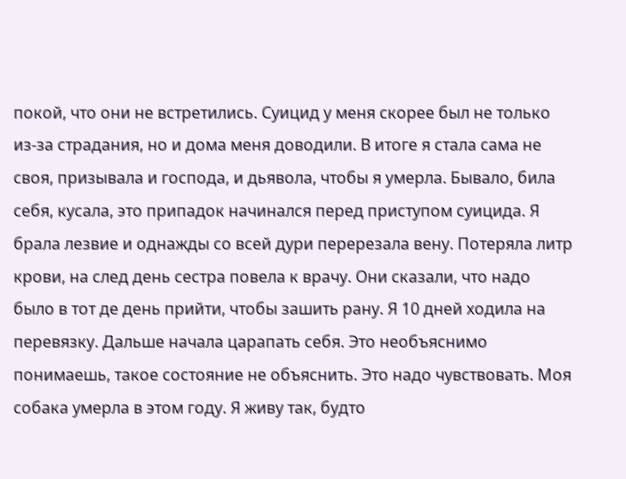покой, что они не встретились. Суицид у меня скорее был не только из-за страдания, но и дома меня доводили. В итоге я стала сама не своя, призывала и господа, и дьявола, чтобы я умерла. Бывало, била себя, кусала, это припадок начинался перед приступом суицида. Я брала лезвие и однажды со всей дури перерезала вену. Потеряла литр крови, на след день сестра повела к врачу. Они сказали, что надо было в тот де день прийти, чтобы зашить рану. Я 10 дней ходила на перевязку. Дальше начала царапать себя. Это необъяснимо понимаешь, такое состояние не объяснить. Это надо чувствовать. Моя собака умерла в этом году. Я живу так, будто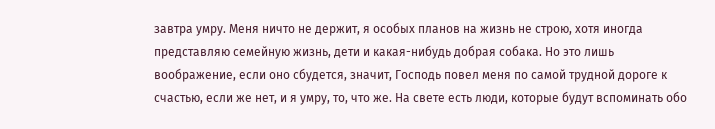завтра умру. Меня ничто не держит, я особых планов на жизнь не строю, хотя иногда представляю семейную жизнь, дети и какая-нибудь добрая собака. Но это лишь воображение, если оно сбудется, значит, Господь повел меня по самой трудной дороге к счастью, если же нет, и я умру, то, что же. На свете есть люди, которые будут вспоминать обо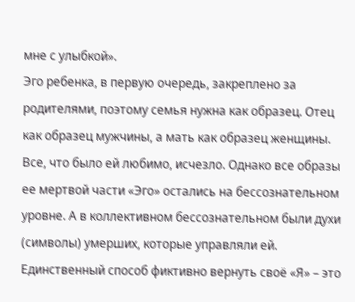мне с улыбкой».
Эго ребенка, в первую очередь, закреплено за родителями, поэтому семья нужна как образец. Отец как образец мужчины, а мать как образец женщины. Все, что было ей любимо, исчезло. Однако все образы ее мертвой части «Эго» остались на бессознательном уровне. А в коллективном бессознательном были духи (символы) умерших, которые управляли ей. Единственный способ фиктивно вернуть своё «Я» – это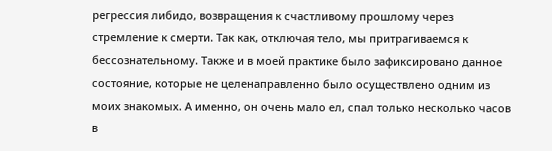регрессия либидо, возвращения к счастливому прошлому через стремление к смерти. Так как, отключая тело, мы притрагиваемся к бессознательному. Также и в моей практике было зафиксировано данное состояние, которые не целенаправленно было осуществлено одним из моих знакомых. А именно, он очень мало ел, спал только несколько часов в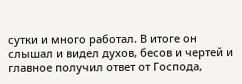сутки и много работал. В итоге он слышал и видел духов, бесов и чертей и главное получил ответ от Господа,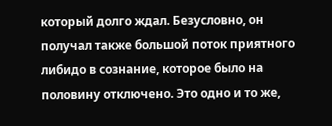который долго ждал. Безусловно, он получал также большой поток приятного либидо в сознание, которое было на половину отключено. Это одно и то же,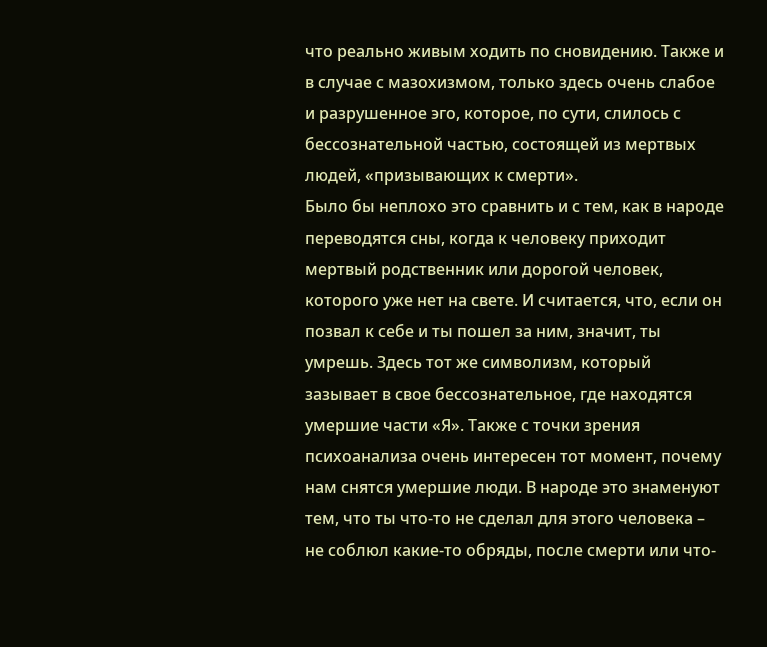что реально живым ходить по сновидению. Также и в случае с мазохизмом, только здесь очень слабое и разрушенное эго, которое, по сути, слилось с бессознательной частью, состоящей из мертвых людей, «призывающих к смерти».
Было бы неплохо это сравнить и с тем, как в народе переводятся сны, когда к человеку приходит мертвый родственник или дорогой человек, которого уже нет на свете. И считается, что, если он позвал к себе и ты пошел за ним, значит, ты умрешь. Здесь тот же символизм, который зазывает в свое бессознательное, где находятся умершие части «Я». Также с точки зрения психоанализа очень интересен тот момент, почему нам снятся умершие люди. В народе это знаменуют тем, что ты что-то не сделал для этого человека – не соблюл какие-то обряды, после смерти или что-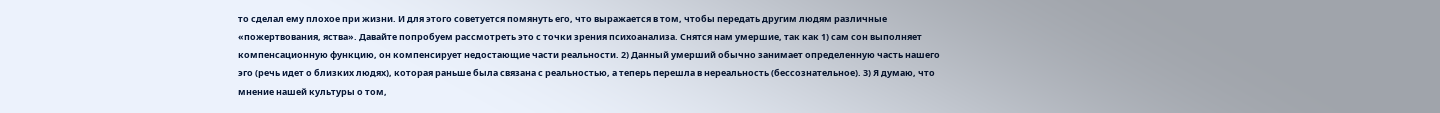то сделал ему плохое при жизни. И для этого советуется помянуть его, что выражается в том, чтобы передать другим людям различные «пожертвования, яства». Давайте попробуем рассмотреть это с точки зрения психоанализа. Снятся нам умершие, так как 1) сам сон выполняет компенсационную функцию, он компенсирует недостающие части реальности. 2) Данный умерший обычно занимает определенную часть нашего эго (речь идет о близких людях), которая раньше была связана с реальностью, а теперь перешла в нереальность (бессознательное). 3) Я думаю, что мнение нашей культуры о том,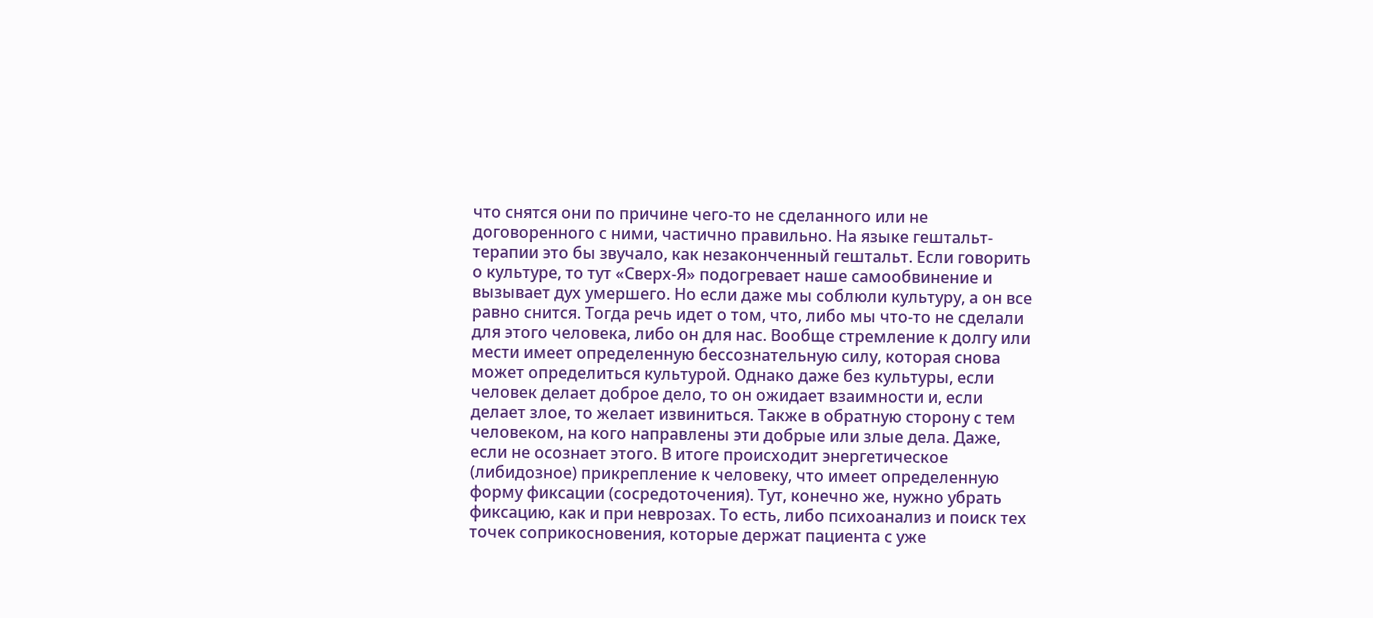что снятся они по причине чего-то не сделанного или не договоренного с ними, частично правильно. На языке гештальт-терапии это бы звучало, как незаконченный гештальт. Если говорить о культуре, то тут «Сверх-Я» подогревает наше самообвинение и вызывает дух умершего. Но если даже мы соблюли культуру, а он все равно снится. Тогда речь идет о том, что, либо мы что-то не сделали для этого человека, либо он для нас. Вообще стремление к долгу или мести имеет определенную бессознательную силу, которая снова может определиться культурой. Однако даже без культуры, если человек делает доброе дело, то он ожидает взаимности и, если делает злое, то желает извиниться. Также в обратную сторону с тем человеком, на кого направлены эти добрые или злые дела. Даже, если не осознает этого. В итоге происходит энергетическое (либидозное) прикрепление к человеку, что имеет определенную форму фиксации (сосредоточения). Тут, конечно же, нужно убрать фиксацию, как и при неврозах. То есть, либо психоанализ и поиск тех точек соприкосновения, которые держат пациента с уже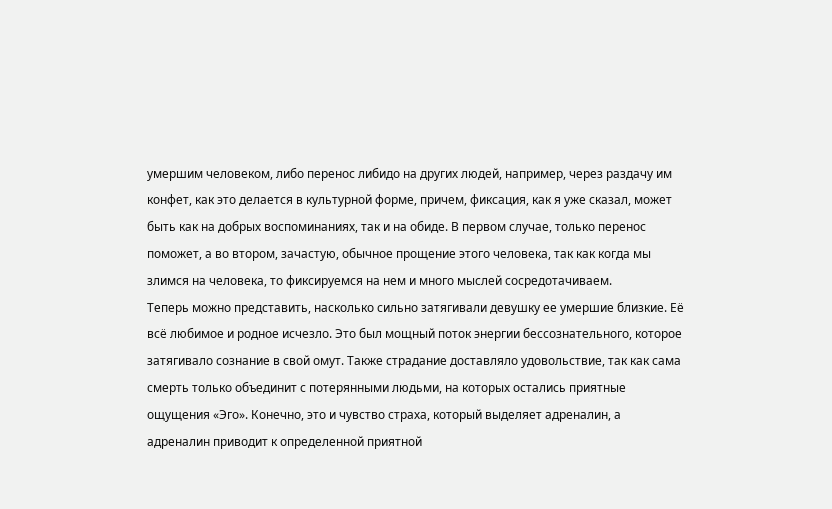умершим человеком, либо перенос либидо на других людей, например, через раздачу им конфет, как это делается в культурной форме, причем, фиксация, как я уже сказал, может быть как на добрых воспоминаниях, так и на обиде. В первом случае, только перенос поможет, а во втором, зачастую, обычное прощение этого человека, так как когда мы злимся на человека, то фиксируемся на нем и много мыслей сосредотачиваем.
Теперь можно представить, насколько сильно затягивали девушку ее умершие близкие. Её всё любимое и родное исчезло. Это был мощный поток энергии бессознательного, которое затягивало сознание в свой омут. Также страдание доставляло удовольствие, так как сама смерть только объединит с потерянными людьми, на которых остались приятные ощущения «Эго». Конечно, это и чувство страха, который выделяет адреналин, а адреналин приводит к определенной приятной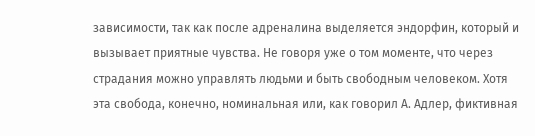зависимости, так как после адреналина выделяется эндорфин, который и вызывает приятные чувства. Не говоря уже о том моменте, что через страдания можно управлять людьми и быть свободным человеком. Хотя эта свобода, конечно, номинальная или, как говорил А. Адлер, фиктивная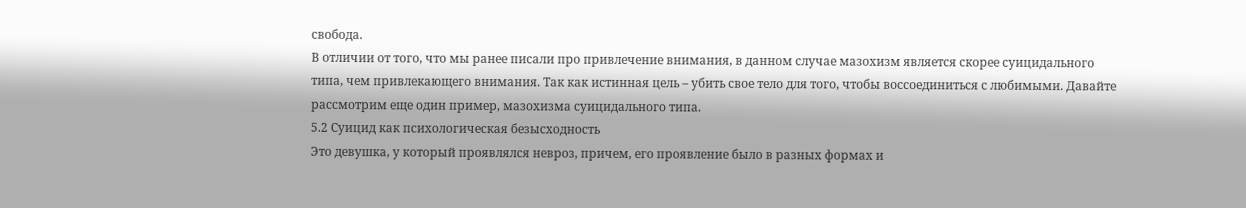свобода.
В отличии от того, что мы ранее писали про привлечение внимания, в данном случае мазохизм является скорее суицидального типа, чем привлекающего внимания. Так как истинная цель – убить свое тело для того, чтобы воссоединиться с любимыми. Давайте рассмотрим еще один пример, мазохизма суицидального типа.
5.2 Суицид как психологическая безысходность
Это девушка, у который проявлялся невроз, причем, его проявление было в разных формах и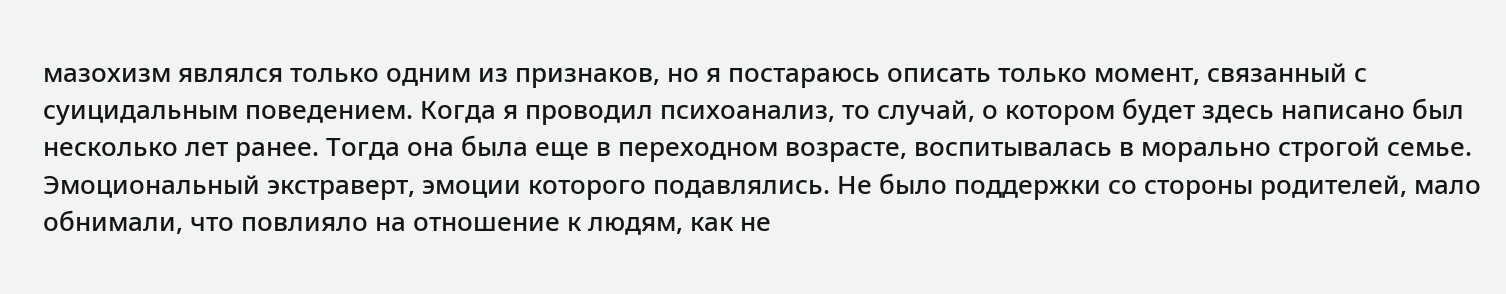мазохизм являлся только одним из признаков, но я постараюсь описать только момент, связанный с суицидальным поведением. Когда я проводил психоанализ, то случай, о котором будет здесь написано был несколько лет ранее. Тогда она была еще в переходном возрасте, воспитывалась в морально строгой семье. Эмоциональный экстраверт, эмоции которого подавлялись. Не было поддержки со стороны родителей, мало обнимали, что повлияло на отношение к людям, как не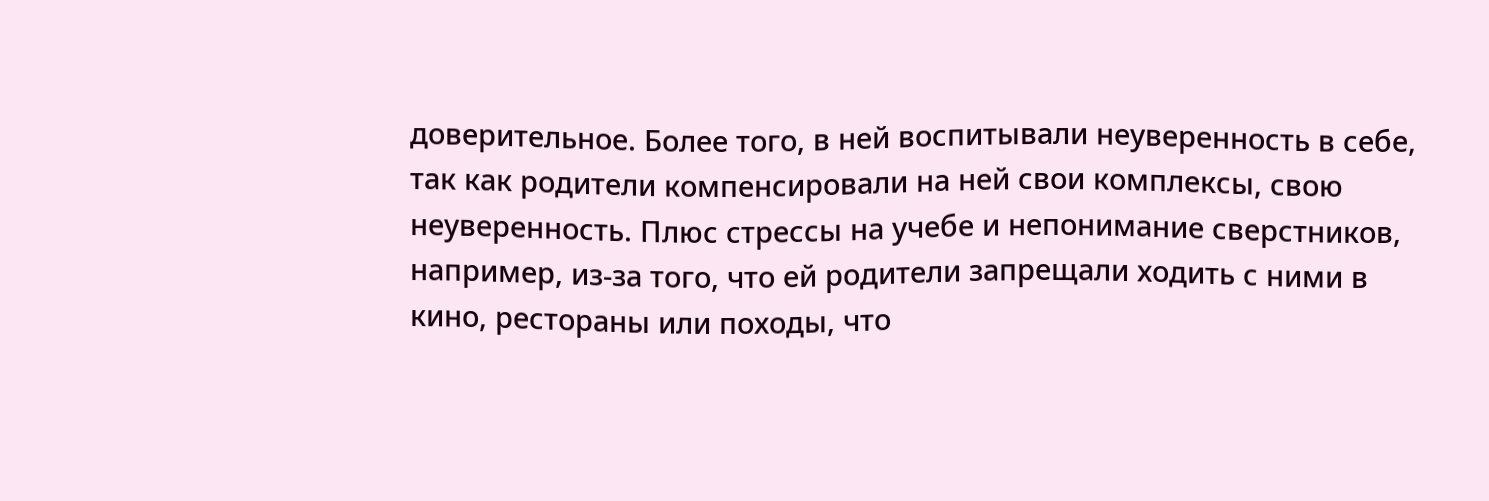доверительное. Более того, в ней воспитывали неуверенность в себе, так как родители компенсировали на ней свои комплексы, свою неуверенность. Плюс стрессы на учебе и непонимание сверстников, например, из-за того, что ей родители запрещали ходить с ними в кино, рестораны или походы, что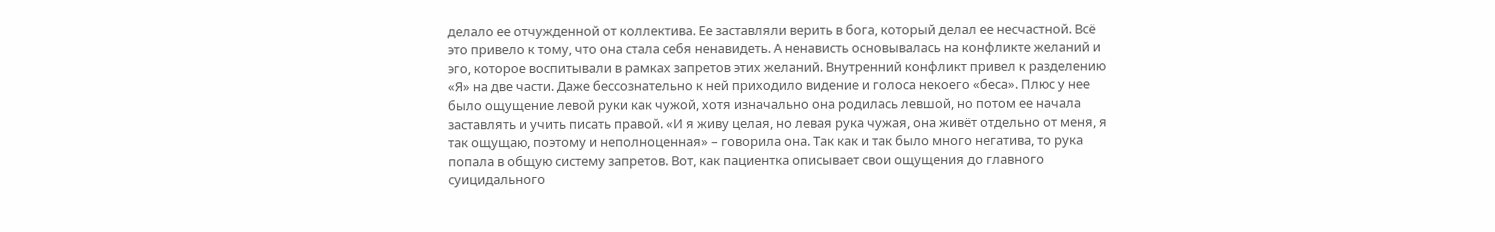делало ее отчужденной от коллектива. Ее заставляли верить в бога, который делал ее несчастной. Всё это привело к тому, что она стала себя ненавидеть. А ненависть основывалась на конфликте желаний и эго, которое воспитывали в рамках запретов этих желаний. Внутренний конфликт привел к разделению «Я» на две части. Даже бессознательно к ней приходило видение и голоса некоего «беса». Плюс у нее было ощущение левой руки как чужой, хотя изначально она родилась левшой, но потом ее начала заставлять и учить писать правой. «И я живу целая, но левая рука чужая, она живёт отдельно от меня, я так ощущаю, поэтому и неполноценная» – говорила она. Так как и так было много негатива, то рука попала в общую систему запретов. Вот, как пациентка описывает свои ощущения до главного суицидального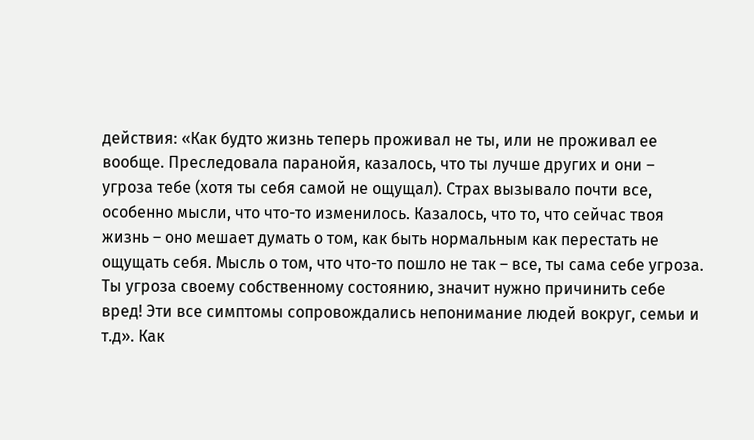действия: «Как будто жизнь теперь проживал не ты, или не проживал ее вообще. Преследовала паранойя, казалось, что ты лучше других и они – угроза тебе (хотя ты себя самой не ощущал). Страх вызывало почти все, особенно мысли, что что-то изменилось. Казалось, что то, что сейчас твоя жизнь – оно мешает думать о том, как быть нормальным как перестать не ощущать себя. Мысль о том, что что-то пошло не так – все, ты сама себе угроза. Ты угроза своему собственному состоянию, значит нужно причинить себе вред! Эти все симптомы сопровождались непонимание людей вокруг, семьи и т.д». Как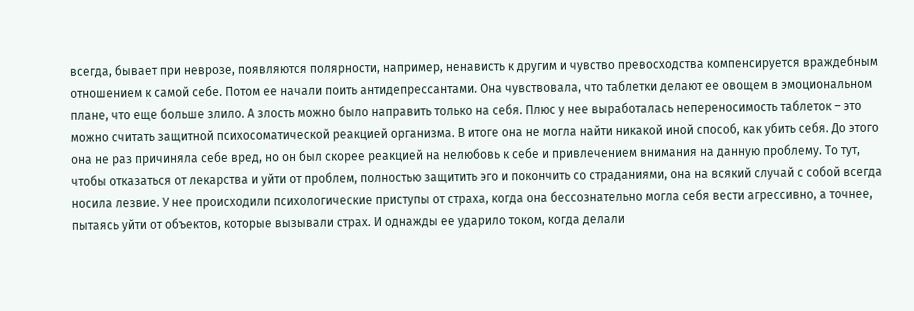всегда, бывает при неврозе, появляются полярности, например, ненависть к другим и чувство превосходства компенсируется враждебным отношением к самой себе. Потом ее начали поить антидепрессантами. Она чувствовала, что таблетки делают ее овощем в эмоциональном плане, что еще больше злило. А злость можно было направить только на себя. Плюс у нее выработалась непереносимость таблеток – это можно считать защитной психосоматической реакцией организма. В итоге она не могла найти никакой иной способ, как убить себя. До этого она не раз причиняла себе вред, но он был скорее реакцией на нелюбовь к себе и привлечением внимания на данную проблему. То тут, чтобы отказаться от лекарства и уйти от проблем, полностью защитить эго и покончить со страданиями, она на всякий случай с собой всегда носила лезвие. У нее происходили психологические приступы от страха, когда она бессознательно могла себя вести агрессивно, а точнее, пытаясь уйти от объектов, которые вызывали страх. И однажды ее ударило током, когда делали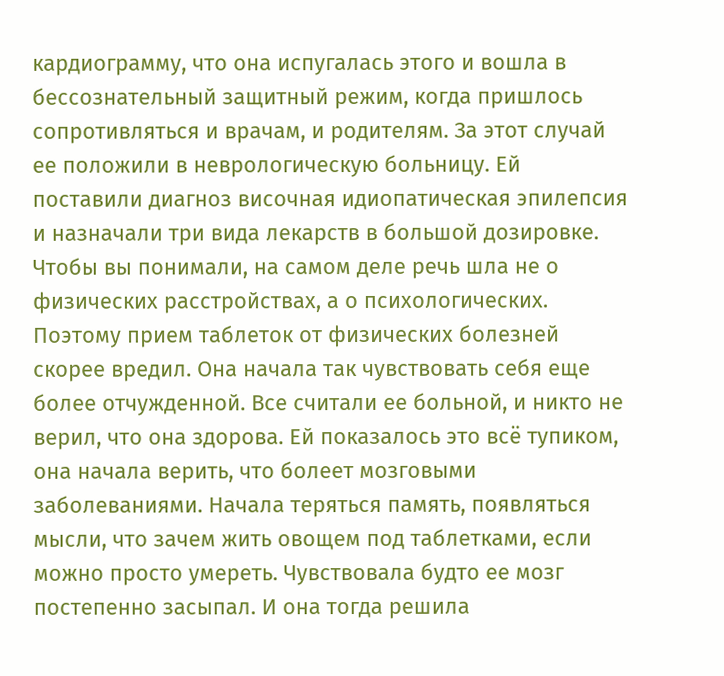кардиограмму, что она испугалась этого и вошла в бессознательный защитный режим, когда пришлось сопротивляться и врачам, и родителям. За этот случай ее положили в неврологическую больницу. Ей поставили диагноз височная идиопатическая эпилепсия и назначали три вида лекарств в большой дозировке. Чтобы вы понимали, на самом деле речь шла не о физических расстройствах, а о психологических. Поэтому прием таблеток от физических болезней скорее вредил. Она начала так чувствовать себя еще более отчужденной. Все считали ее больной, и никто не верил, что она здорова. Ей показалось это всё тупиком, она начала верить, что болеет мозговыми заболеваниями. Начала теряться память, появляться мысли, что зачем жить овощем под таблетками, если можно просто умереть. Чувствовала будто ее мозг постепенно засыпал. И она тогда решила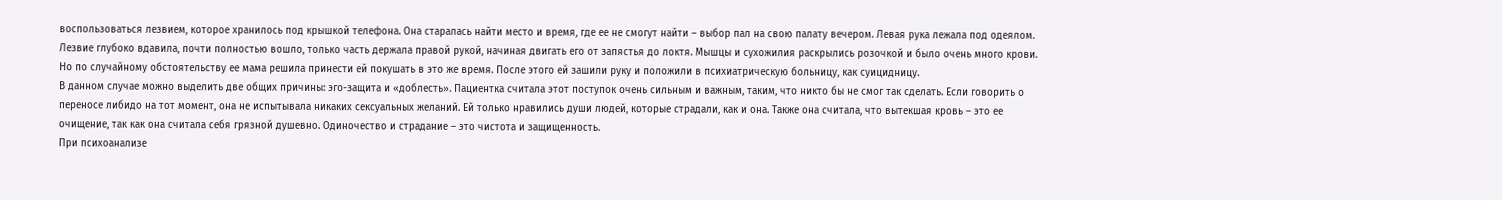воспользоваться лезвием, которое хранилось под крышкой телефона. Она старалась найти место и время, где ее не смогут найти – выбор пал на свою палату вечером. Левая рука лежала под одеялом. Лезвие глубоко вдавила, почти полностью вошло, только часть держала правой рукой, начиная двигать его от запястья до локтя. Мышцы и сухожилия раскрылись розочкой и было очень много крови. Но по случайному обстоятельству ее мама решила принести ей покушать в это же время. После этого ей зашили руку и положили в психиатрическую больницу, как суицидницу.
В данном случае можно выделить две общих причины: эго-защита и «доблесть». Пациентка считала этот поступок очень сильным и важным, таким, что никто бы не смог так сделать. Если говорить о переносе либидо на тот момент, она не испытывала никаких сексуальных желаний. Ей только нравились души людей, которые страдали, как и она. Также она считала, что вытекшая кровь – это ее очищение, так как она считала себя грязной душевно. Одиночество и страдание – это чистота и защищенность.
При психоанализе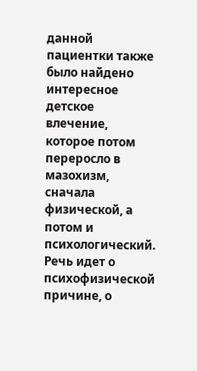данной пациентки также было найдено интересное детское влечение, которое потом переросло в мазохизм, сначала физической, а потом и психологический. Речь идет о психофизической причине, о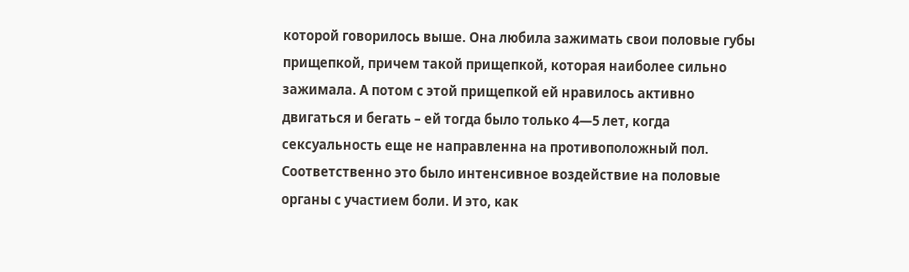которой говорилось выше. Она любила зажимать свои половые губы прищепкой, причем такой прищепкой, которая наиболее сильно зажимала. А потом с этой прищепкой ей нравилось активно двигаться и бегать – ей тогда было только 4—5 лет, когда сексуальность еще не направленна на противоположный пол. Соответственно это было интенсивное воздействие на половые органы с участием боли. И это, как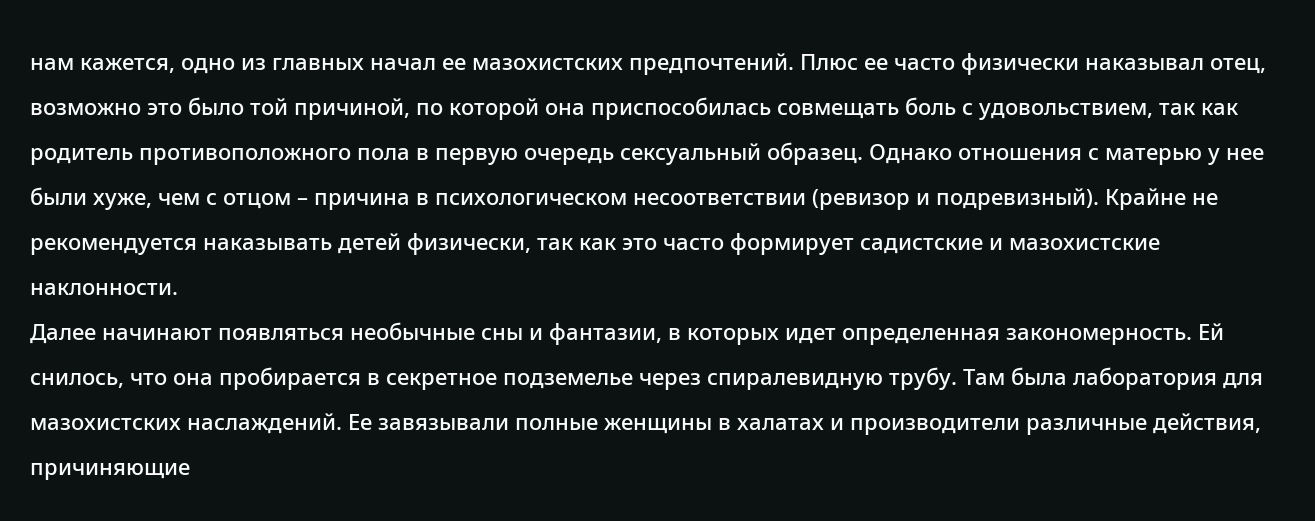нам кажется, одно из главных начал ее мазохистских предпочтений. Плюс ее часто физически наказывал отец, возможно это было той причиной, по которой она приспособилась совмещать боль с удовольствием, так как родитель противоположного пола в первую очередь сексуальный образец. Однако отношения с матерью у нее были хуже, чем с отцом – причина в психологическом несоответствии (ревизор и подревизный). Крайне не рекомендуется наказывать детей физически, так как это часто формирует садистские и мазохистские наклонности.
Далее начинают появляться необычные сны и фантазии, в которых идет определенная закономерность. Ей снилось, что она пробирается в секретное подземелье через спиралевидную трубу. Там была лаборатория для мазохистских наслаждений. Ее завязывали полные женщины в халатах и производители различные действия, причиняющие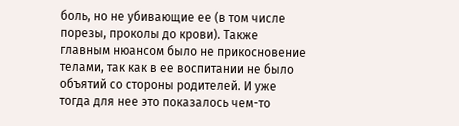боль, но не убивающие ее (в том числе порезы, проколы до крови). Также главным нюансом было не прикосновение телами, так как в ее воспитании не было объятий со стороны родителей. И уже тогда для нее это показалось чем-то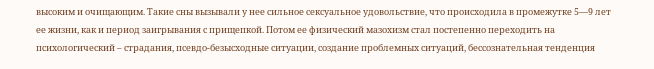высоким и очищающим. Такие сны вызывали у нее сильное сексуальное удовольствие, что происходила в промежутке 5—9 лет ее жизни, как и период заигрывания с прищепкой. Потом ее физический мазохизм стал постепенно переходить на психологический – страдания, псевдо-безысходные ситуации, создание проблемных ситуаций, бессознательная тенденция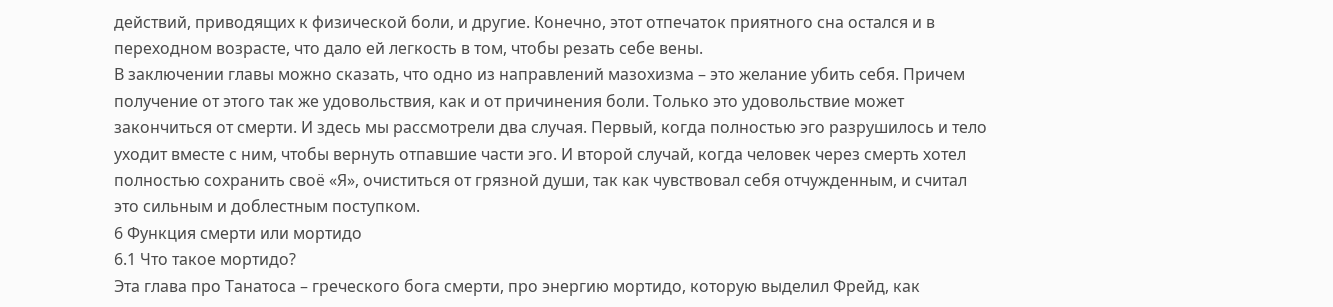действий, приводящих к физической боли, и другие. Конечно, этот отпечаток приятного сна остался и в переходном возрасте, что дало ей легкость в том, чтобы резать себе вены.
В заключении главы можно сказать, что одно из направлений мазохизма – это желание убить себя. Причем получение от этого так же удовольствия, как и от причинения боли. Только это удовольствие может закончиться от смерти. И здесь мы рассмотрели два случая. Первый, когда полностью эго разрушилось и тело уходит вместе с ним, чтобы вернуть отпавшие части эго. И второй случай, когда человек через смерть хотел полностью сохранить своё «Я», очиститься от грязной души, так как чувствовал себя отчужденным, и считал это сильным и доблестным поступком.
6 Функция смерти или мортидо
6.1 Что такое мортидо?
Эта глава про Танатоса – греческого бога смерти, про энергию мортидо, которую выделил Фрейд, как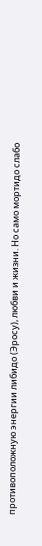противоположную энергии либидо (Эросу), любви и жизни. Но само мортидо слабо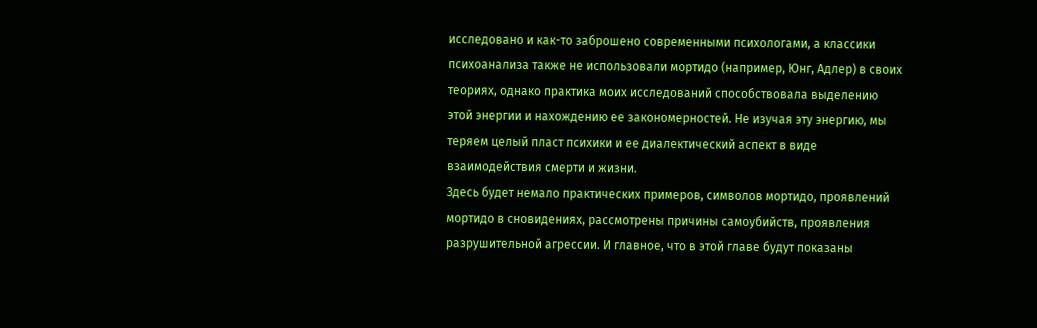исследовано и как-то заброшено современными психологами, а классики психоанализа также не использовали мортидо (например, Юнг, Адлер) в своих теориях, однако практика моих исследований способствовала выделению этой энергии и нахождению ее закономерностей. Не изучая эту энергию, мы теряем целый пласт психики и ее диалектический аспект в виде взаимодействия смерти и жизни.
Здесь будет немало практических примеров, символов мортидо, проявлений мортидо в сновидениях, рассмотрены причины самоубийств, проявления разрушительной агрессии. И главное, что в этой главе будут показаны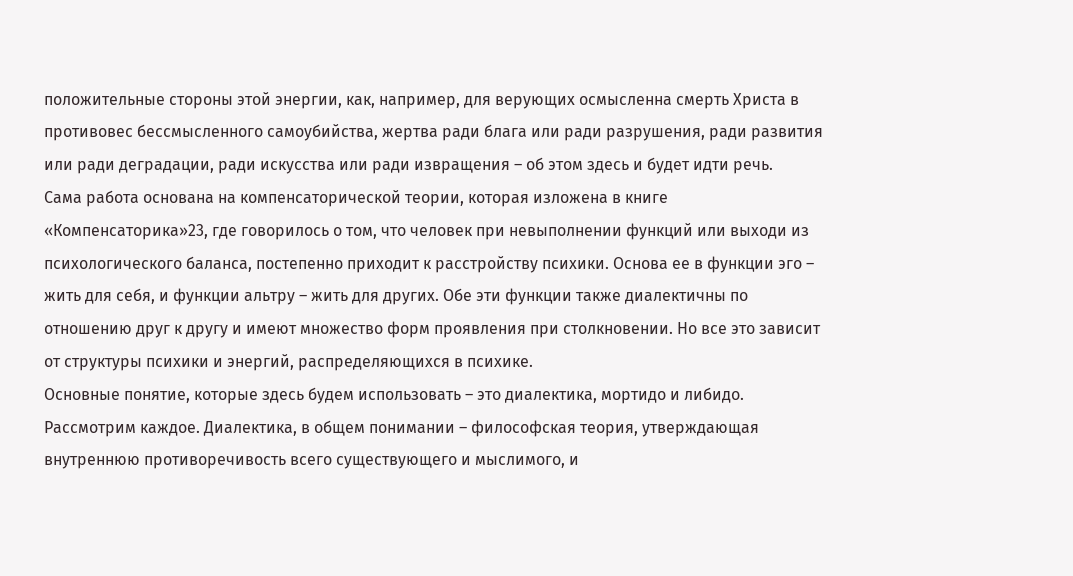положительные стороны этой энергии, как, например, для верующих осмысленна смерть Христа в противовес бессмысленного самоубийства, жертва ради блага или ради разрушения, ради развития или ради деградации, ради искусства или ради извращения – об этом здесь и будет идти речь.
Сама работа основана на компенсаторической теории, которая изложена в книге «Компенсаторика»23, где говорилось о том, что человек при невыполнении функций или выходи из психологического баланса, постепенно приходит к расстройству психики. Основа ее в функции эго – жить для себя, и функции альтру – жить для других. Обе эти функции также диалектичны по отношению друг к другу и имеют множество форм проявления при столкновении. Но все это зависит от структуры психики и энергий, распределяющихся в психике.
Основные понятие, которые здесь будем использовать – это диалектика, мортидо и либидо. Рассмотрим каждое. Диалектика, в общем понимании – философская теория, утверждающая внутреннюю противоречивость всего существующего и мыслимого, и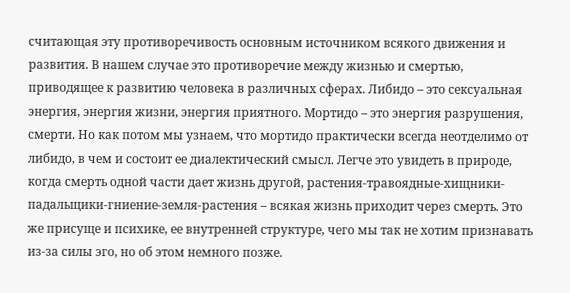считающая эту противоречивость основным источником всякого движения и развития. В нашем случае это противоречие между жизнью и смертью, приводящее к развитию человека в различных сферах. Либидо – это сексуальная энергия, энергия жизни, энергия приятного. Мортидо – это энергия разрушения, смерти. Но как потом мы узнаем, что мортидо практически всегда неотделимо от либидо, в чем и состоит ее диалектический смысл. Легче это увидеть в природе, когда смерть одной части дает жизнь другой, растения-травоядные-хищники-падальщики-гниение-земля-растения – всякая жизнь приходит через смерть. Это же присуще и психике, ее внутренней структуре, чего мы так не хотим признавать из-за силы эго, но об этом немного позже.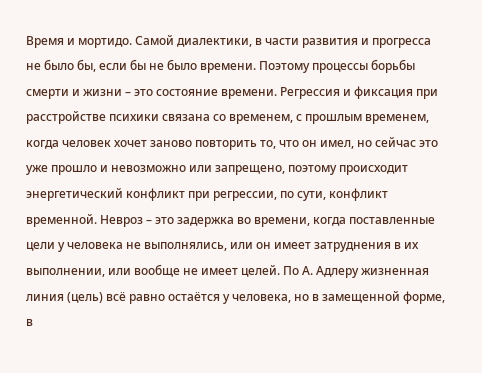Время и мортидо. Самой диалектики, в части развития и прогресса не было бы, если бы не было времени. Поэтому процессы борьбы смерти и жизни – это состояние времени. Регрессия и фиксация при расстройстве психики связана со временем, с прошлым временем, когда человек хочет заново повторить то, что он имел, но сейчас это уже прошло и невозможно или запрещено, поэтому происходит энергетический конфликт при регрессии, по сути, конфликт временной. Невроз – это задержка во времени, когда поставленные цели у человека не выполнялись, или он имеет затруднения в их выполнении, или вообще не имеет целей. По А. Адлеру жизненная линия (цель) всё равно остаётся у человека, но в замещенной форме, в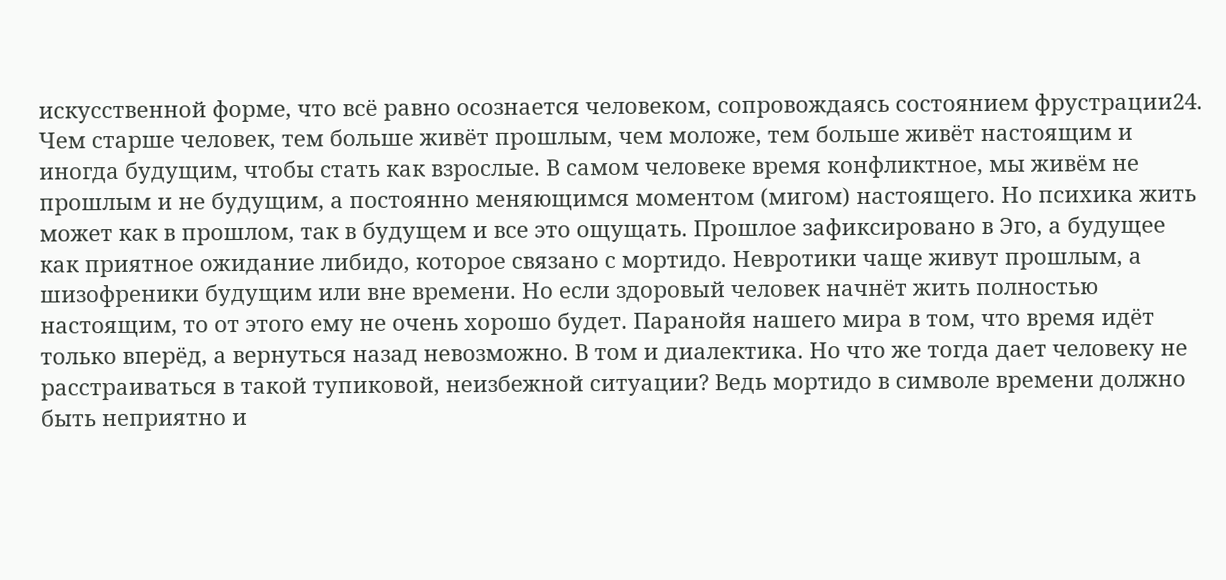искусственной форме, что всё равно осознается человеком, сопровождаясь состоянием фрустрации24. Чем старше человек, тем больше живёт прошлым, чем моложе, тем больше живёт настоящим и иногда будущим, чтобы стать как взрослые. В самом человеке время конфликтное, мы живём не прошлым и не будущим, а постоянно меняющимся моментом (мигом) настоящего. Но психика жить может как в прошлом, так в будущем и все это ощущать. Прошлое зафиксировано в Эго, а будущее как приятное ожидание либидо, которое связано с мортидо. Невротики чаще живут прошлым, а шизофреники будущим или вне времени. Но если здоровый человек начнёт жить полностью настоящим, то от этого ему не очень хорошо будет. Паранойя нашего мира в том, что время идёт только вперёд, а вернуться назад невозможно. В том и диалектика. Но что же тогда дает человеку не расстраиваться в такой тупиковой, неизбежной ситуации? Ведь мортидо в символе времени должно быть неприятно и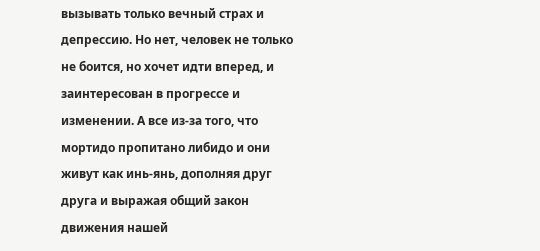вызывать только вечный страх и депрессию. Но нет, человек не только не боится, но хочет идти вперед, и заинтересован в прогрессе и изменении. А все из-за того, что мортидо пропитано либидо и они живут как инь-янь, дополняя друг друга и выражая общий закон движения нашей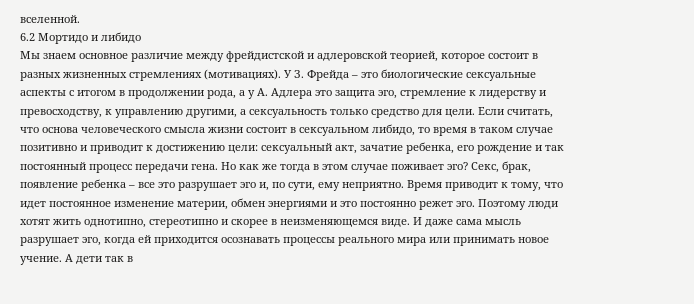вселенной.
6.2 Мортидо и либидо
Мы знаем основное различие между фрейдистской и адлеровской теорией, которое состоит в разных жизненных стремлениях (мотивациях). У З. Фрейда – это биологические сексуальные аспекты с итогом в продолжении рода, а у А. Адлера это защита эго, стремление к лидерству и превосходству, к управлению другими, а сексуальность только средство для цели. Если считать, что основа человеческого смысла жизни состоит в сексуальном либидо, то время в таком случае позитивно и приводит к достижению цели: сексуальный акт, зачатие ребенка, его рождение и так постоянный процесс передачи гена. Но как же тогда в этом случае поживает эго? Секс, брак, появление ребенка – все это разрушает эго и, по сути, ему неприятно. Время приводит к тому, что идет постоянное изменение материи, обмен энергиями и это постоянно режет эго. Поэтому люди хотят жить однотипно, стереотипно и скорее в неизменяющемся виде. И даже сама мысль разрушает эго, когда ей приходится осознавать процессы реального мира или принимать новое учение. А дети так в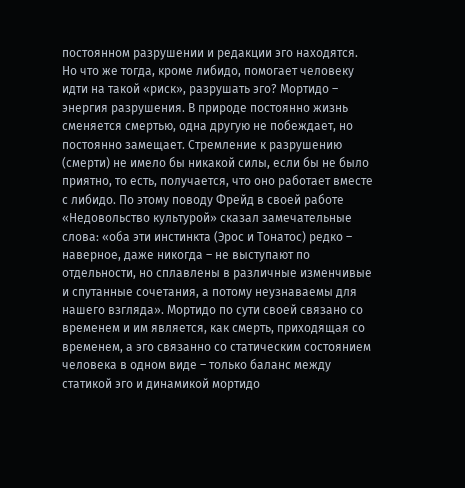постоянном разрушении и редакции эго находятся. Но что же тогда, кроме либидо, помогает человеку идти на такой «риск», разрушать эго? Мортидо – энергия разрушения. В природе постоянно жизнь сменяется смертью, одна другую не побеждает, но постоянно замещает. Стремление к разрушению (смерти) не имело бы никакой силы, если бы не было приятно, то есть, получается, что оно работает вместе с либидо. По этому поводу Фрейд в своей работе «Недовольство культурой» сказал замечательные слова: «оба эти инстинкта (Эрос и Тонатос) редко – наверное, даже никогда – не выступают по отдельности, но сплавлены в различные изменчивые и спутанные сочетания, а потому неузнаваемы для нашего взгляда». Мортидо по сути своей связано со временем и им является, как смерть, приходящая со временем, а эго связанно со статическим состоянием человека в одном виде – только баланс между статикой эго и динамикой мортидо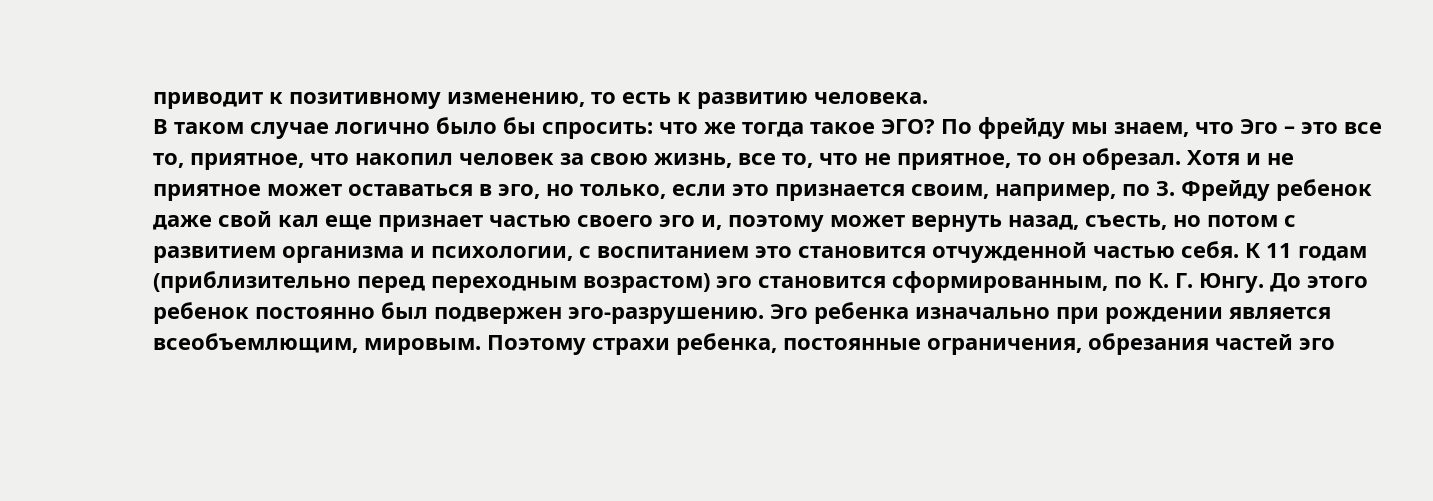приводит к позитивному изменению, то есть к развитию человека.
В таком случае логично было бы спросить: что же тогда такое ЭГО? По фрейду мы знаем, что Эго – это все то, приятное, что накопил человек за свою жизнь, все то, что не приятное, то он обрезал. Хотя и не приятное может оставаться в эго, но только, если это признается своим, например, по З. Фрейду ребенок даже свой кал еще признает частью своего эго и, поэтому может вернуть назад, съесть, но потом с развитием организма и психологии, с воспитанием это становится отчужденной частью себя. К 11 годам (приблизительно перед переходным возрастом) эго становится сформированным, по К. Г. Юнгу. До этого ребенок постоянно был подвержен эго-разрушению. Эго ребенка изначально при рождении является всеобъемлющим, мировым. Поэтому страхи ребенка, постоянные ограничения, обрезания частей эго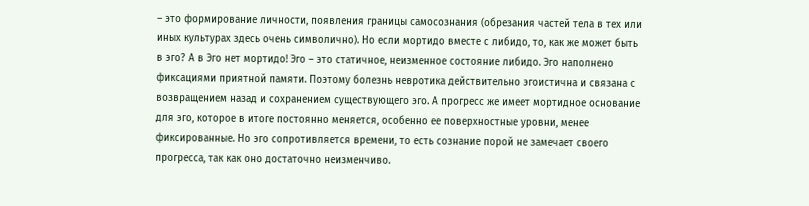– это формирование личности, появления границы самосознания (обрезания частей тела в тех или иных культурах здесь очень символично). Но если мортидо вместе с либидо, то, как же может быть в эго? А в Эго нет мортидо! Эго – это статичное, неизменное состояние либидо. Эго наполнено фиксациями приятной памяти. Поэтому болезнь невротика действительно эгоистична и связана с возвращением назад и сохранением существующего эго. А прогресс же имеет мортидное основание для эго, которое в итоге постоянно меняется, особенно ее поверхностные уровни, менее фиксированные. Но эго сопротивляется времени, то есть сознание порой не замечает своего прогресса, так как оно достаточно неизменчиво.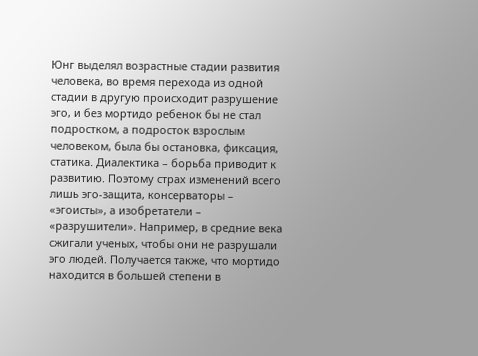Юнг выделял возрастные стадии развития человека, во время перехода из одной стадии в другую происходит разрушение эго, и без мортидо ребенок бы не стал подростком, а подросток взрослым человеком, была бы остановка, фиксация, статика. Диалектика – борьба приводит к развитию. Поэтому страх изменений всего лишь эго-защита, консерваторы – «эгоисты», а изобретатели – «разрушители». Например, в средние века сжигали ученых, чтобы они не разрушали эго людей. Получается также, что мортидо находится в большей степени в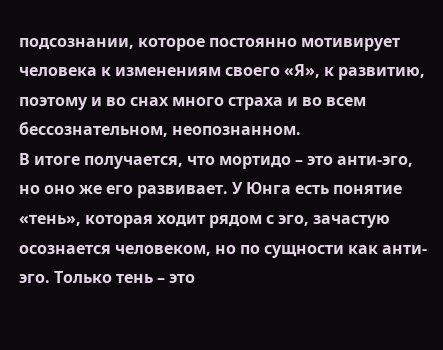подсознании, которое постоянно мотивирует человека к изменениям своего «Я», к развитию, поэтому и во снах много страха и во всем бессознательном, неопознанном.
В итоге получается, что мортидо – это анти-эго, но оно же его развивает. У Юнга есть понятие «тень», которая ходит рядом с эго, зачастую осознается человеком, но по сущности как анти-эго. Только тень – это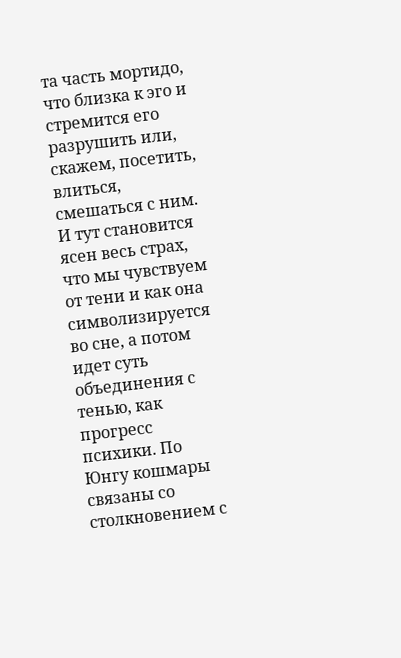та часть мортидо, что близка к эго и стремится его разрушить или, скажем, посетить, влиться, смешаться с ним. И тут становится ясен весь страх, что мы чувствуем от тени и как она символизируется во сне, а потом идет суть объединения с тенью, как прогресс психики. По Юнгу кошмары связаны со столкновением с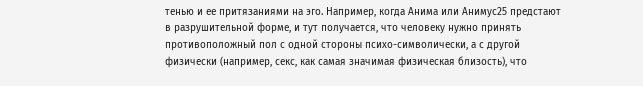тенью и ее притязаниями на эго. Например, когда Анима или Анимус25 предстают в разрушительной форме, и тут получается, что человеку нужно принять противоположный пол с одной стороны психо-символически, а с другой физически (например, секс, как самая значимая физическая близость), что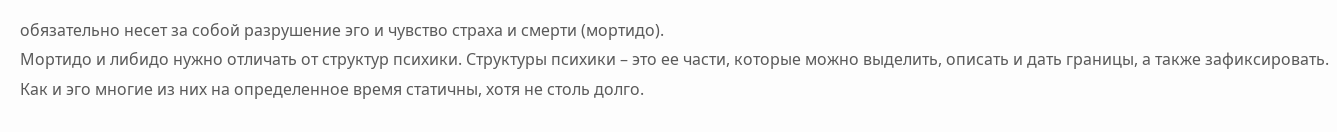обязательно несет за собой разрушение эго и чувство страха и смерти (мортидо).
Мортидо и либидо нужно отличать от структур психики. Структуры психики – это ее части, которые можно выделить, описать и дать границы, а также зафиксировать. Как и эго многие из них на определенное время статичны, хотя не столь долго.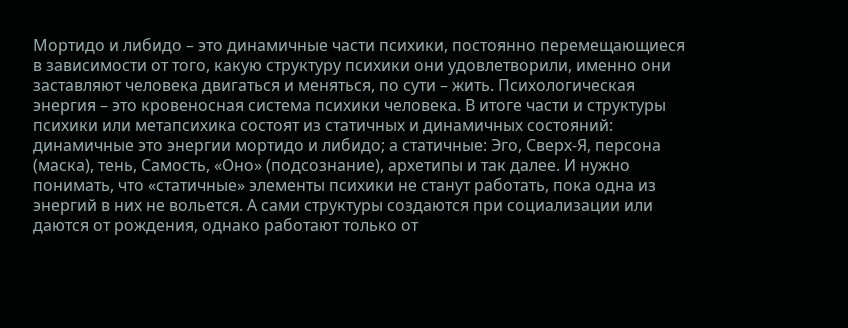Мортидо и либидо – это динамичные части психики, постоянно перемещающиеся в зависимости от того, какую структуру психики они удовлетворили, именно они заставляют человека двигаться и меняться, по сути – жить. Психологическая энергия – это кровеносная система психики человека. В итоге части и структуры психики или метапсихика состоят из статичных и динамичных состояний: динамичные это энергии мортидо и либидо; а статичные: Эго, Сверх-Я, персона (маска), тень, Самость, «Оно» (подсознание), архетипы и так далее. И нужно понимать, что «статичные» элементы психики не станут работать, пока одна из энергий в них не вольется. А сами структуры создаются при социализации или даются от рождения, однако работают только от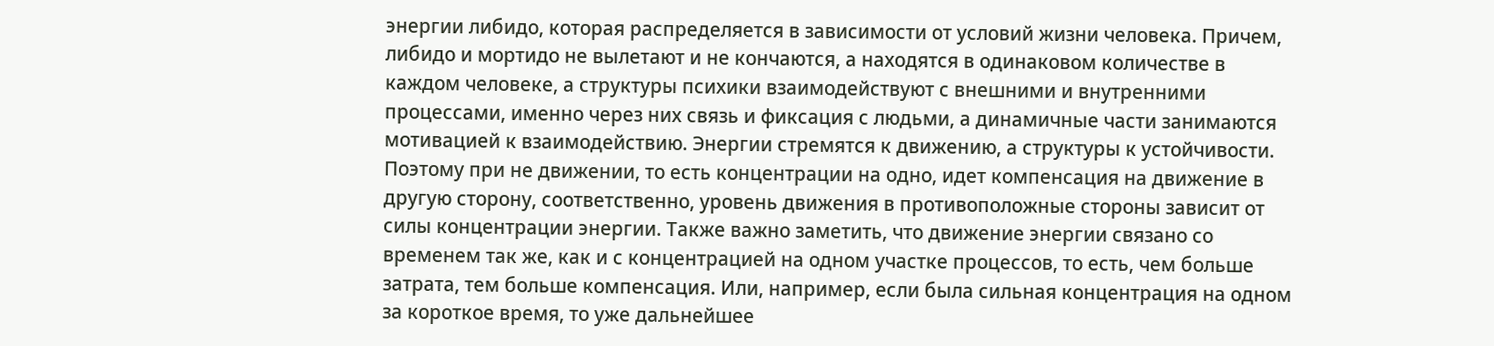энергии либидо, которая распределяется в зависимости от условий жизни человека. Причем, либидо и мортидо не вылетают и не кончаются, а находятся в одинаковом количестве в каждом человеке, а структуры психики взаимодействуют с внешними и внутренними процессами, именно через них связь и фиксация с людьми, а динамичные части занимаются мотивацией к взаимодействию. Энергии стремятся к движению, а структуры к устойчивости. Поэтому при не движении, то есть концентрации на одно, идет компенсация на движение в другую сторону, соответственно, уровень движения в противоположные стороны зависит от силы концентрации энергии. Также важно заметить, что движение энергии связано со временем так же, как и с концентрацией на одном участке процессов, то есть, чем больше затрата, тем больше компенсация. Или, например, если была сильная концентрация на одном за короткое время, то уже дальнейшее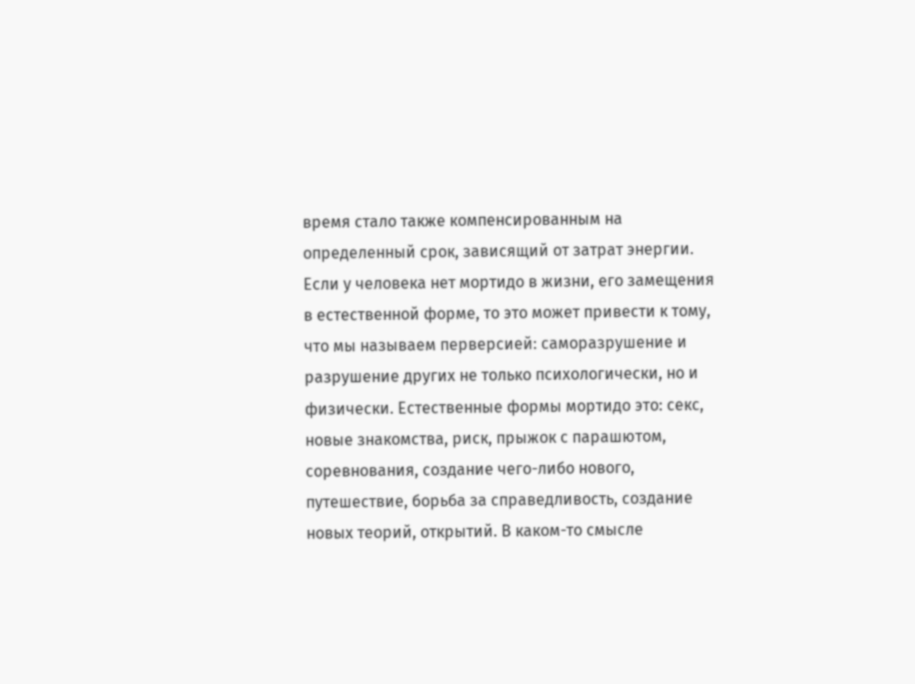время стало также компенсированным на определенный срок, зависящий от затрат энергии.
Если у человека нет мортидо в жизни, его замещения в естественной форме, то это может привести к тому, что мы называем перверсией: саморазрушение и разрушение других не только психологически, но и физически. Естественные формы мортидо это: секс, новые знакомства, риск, прыжок с парашютом, соревнования, создание чего-либо нового, путешествие, борьба за справедливость, создание новых теорий, открытий. В каком-то смысле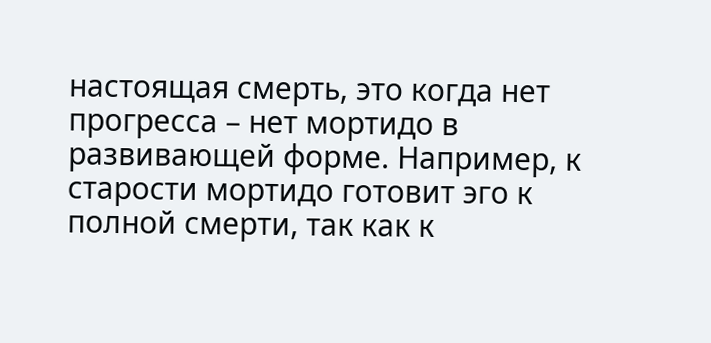настоящая смерть, это когда нет прогресса – нет мортидо в развивающей форме. Например, к старости мортидо готовит эго к полной смерти, так как к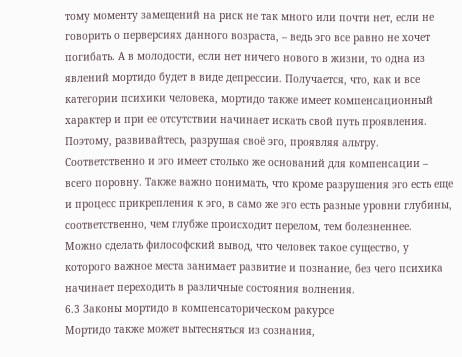тому моменту замещений на риск не так много или почти нет, если не говорить о перверсиях данного возраста, – ведь эго все равно не хочет погибать. А в молодости, если нет ничего нового в жизни, то одна из явлений мортидо будет в виде депрессии. Получается, что, как и все категории психики человека, мортидо также имеет компенсационный характер и при ее отсутствии начинает искать свой путь проявления. Поэтому, развивайтесь, разрушая своё эго, проявляя альтру. Соответственно и эго имеет столько же оснований для компенсации – всего поровну. Также важно понимать, что кроме разрушения эго есть еще и процесс прикрепления к эго, в само же эго есть разные уровни глубины, соответственно, чем глубже происходит перелом, тем болезненнее.
Можно сделать философский вывод, что человек такое существо, у которого важное места занимает развитие и познание, без чего психика начинает переходить в различные состояния волнения.
6.3 Законы мортидо в компенсаторическом ракурсе
Мортидо также может вытесняться из сознания,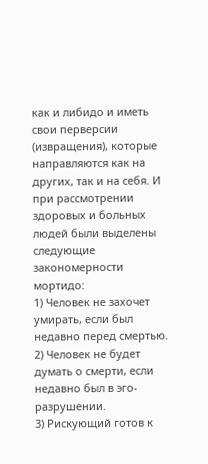как и либидо и иметь свои перверсии (извращения), которые направляются как на других, так и на себя. И при рассмотрении здоровых и больных людей были выделены следующие закономерности мортидо:
1) Человек не захочет умирать, если был недавно перед смертью.
2) Человек не будет думать о смерти, если недавно был в эго-разрушении.
3) Рискующий готов к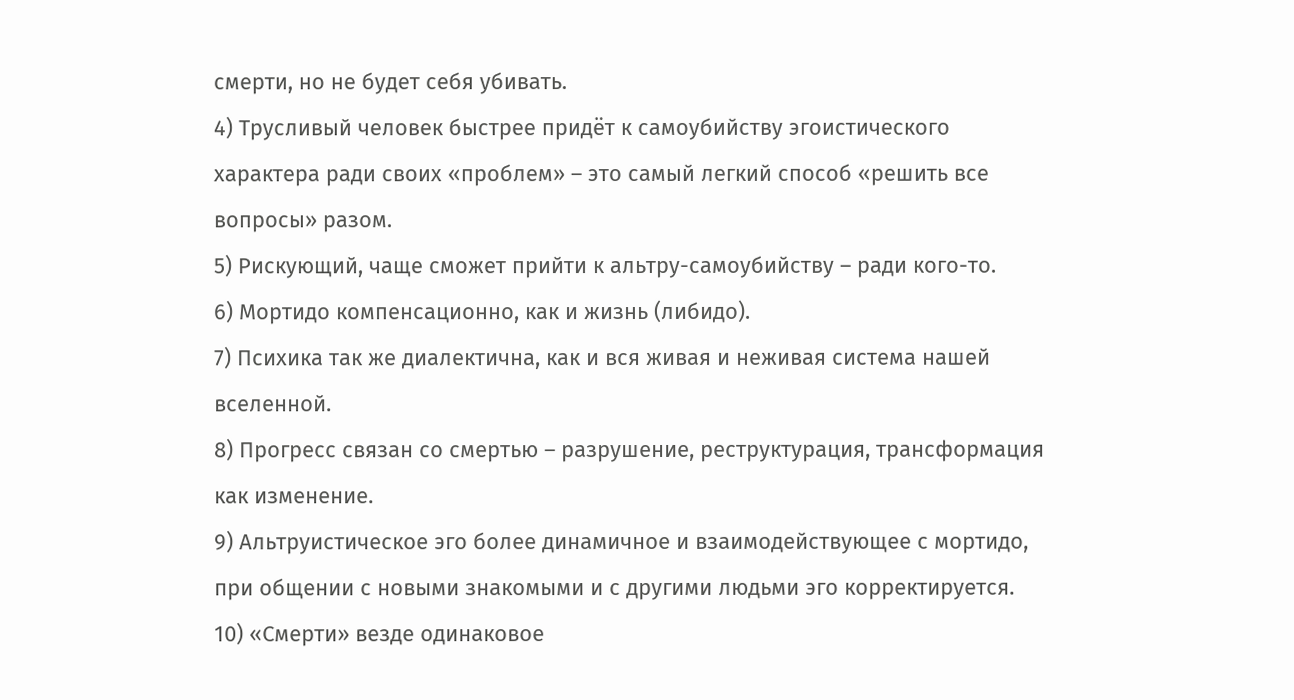смерти, но не будет себя убивать.
4) Трусливый человек быстрее придёт к самоубийству эгоистического характера ради своих «проблем» – это самый легкий способ «решить все вопросы» разом.
5) Рискующий, чаще сможет прийти к альтру-самоубийству – ради кого-то.
6) Мортидо компенсационно, как и жизнь (либидо).
7) Психика так же диалектична, как и вся живая и неживая система нашей вселенной.
8) Прогресс связан со смертью – разрушение, реструктурация, трансформация как изменение.
9) Альтруистическое эго более динамичное и взаимодействующее с мортидо, при общении с новыми знакомыми и с другими людьми эго корректируется.
10) «Смерти» везде одинаковое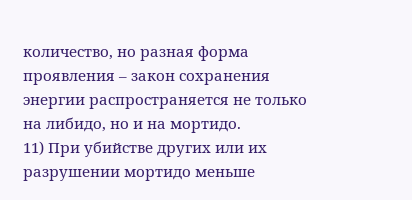количество, но разная форма проявления – закон сохранения энергии распространяется не только на либидо, но и на мортидо.
11) При убийстве других или их разрушении мортидо меньше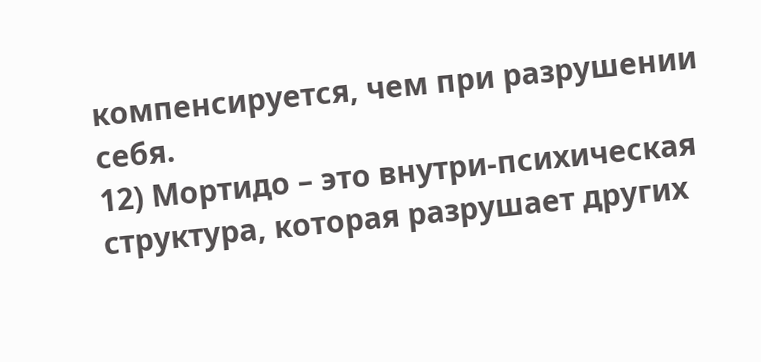компенсируется, чем при разрушении себя.
12) Мортидо – это внутри-психическая структура, которая разрушает других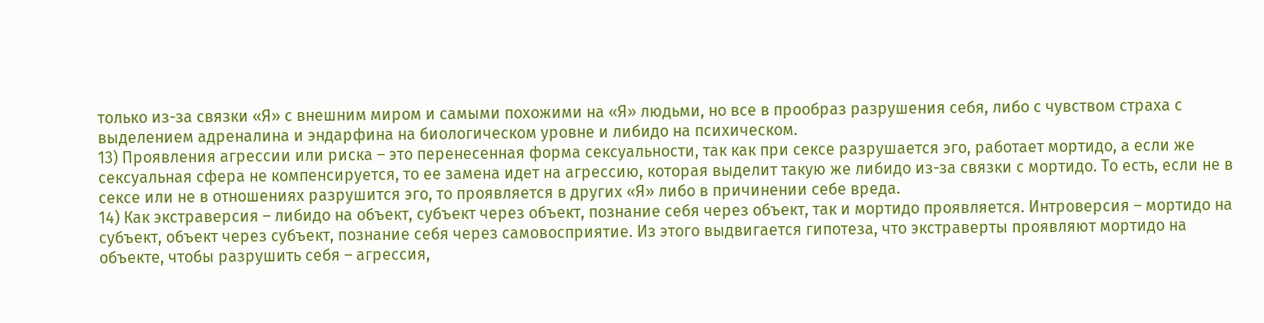только из-за связки «Я» с внешним миром и самыми похожими на «Я» людьми, но все в прообраз разрушения себя, либо с чувством страха с выделением адреналина и эндарфина на биологическом уровне и либидо на психическом.
13) Проявления агрессии или риска – это перенесенная форма сексуальности, так как при сексе разрушается эго, работает мортидо, а если же сексуальная сфера не компенсируется, то ее замена идет на агрессию, которая выделит такую же либидо из-за связки с мортидо. То есть, если не в сексе или не в отношениях разрушится эго, то проявляется в других «Я» либо в причинении себе вреда.
14) Как экстраверсия – либидо на объект, субъект через объект, познание себя через объект, так и мортидо проявляется. Интроверсия – мортидо на субъект, объект через субъект, познание себя через самовосприятие. Из этого выдвигается гипотеза, что экстраверты проявляют мортидо на объекте, чтобы разрушить себя – агрессия,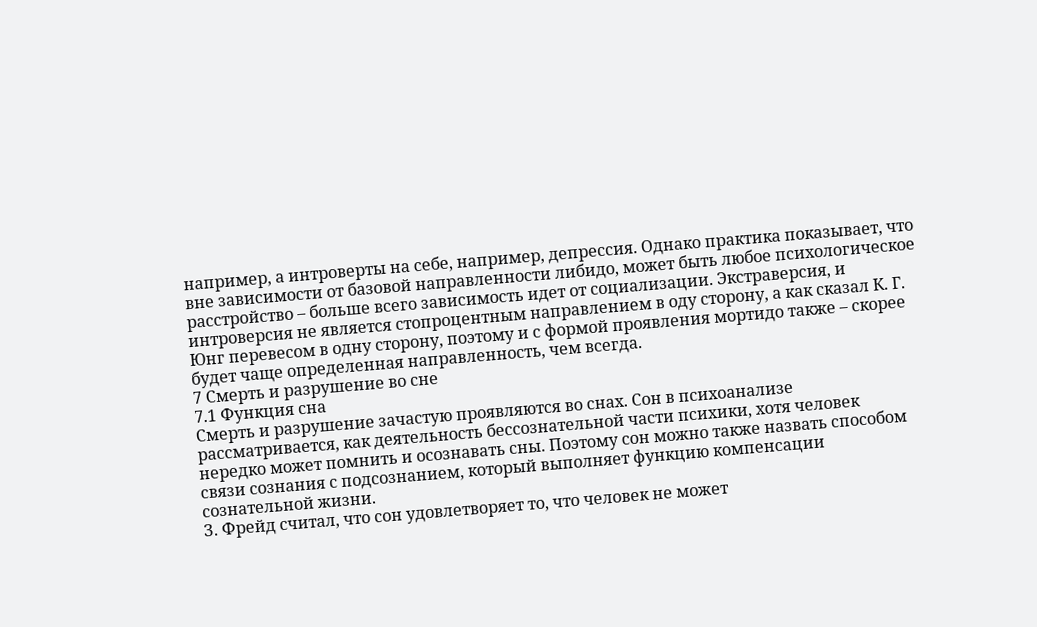например, а интроверты на себе, например, депрессия. Однако практика показывает, что вне зависимости от базовой направленности либидо, может быть любое психологическое расстройство – больше всего зависимость идет от социализации. Экстраверсия, и интроверсия не является стопроцентным направлением в оду сторону, а как сказал К. Г. Юнг перевесом в одну сторону, поэтому и с формой проявления мортидо также – скорее будет чаще определенная направленность, чем всегда.
7 Смерть и разрушение во сне
7.1 Функция сна
Смерть и разрушение зачастую проявляются во снах. Сон в психоанализе рассматривается, как деятельность бессознательной части психики, хотя человек нередко может помнить и осознавать сны. Поэтому сон можно также назвать способом связи сознания с подсознанием, который выполняет функцию компенсации сознательной жизни.
З. Фрейд считал, что сон удовлетворяет то, что человек не может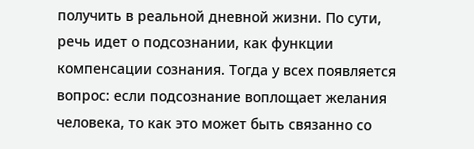получить в реальной дневной жизни. По сути, речь идет о подсознании, как функции компенсации сознания. Тогда у всех появляется вопрос: если подсознание воплощает желания человека, то как это может быть связанно со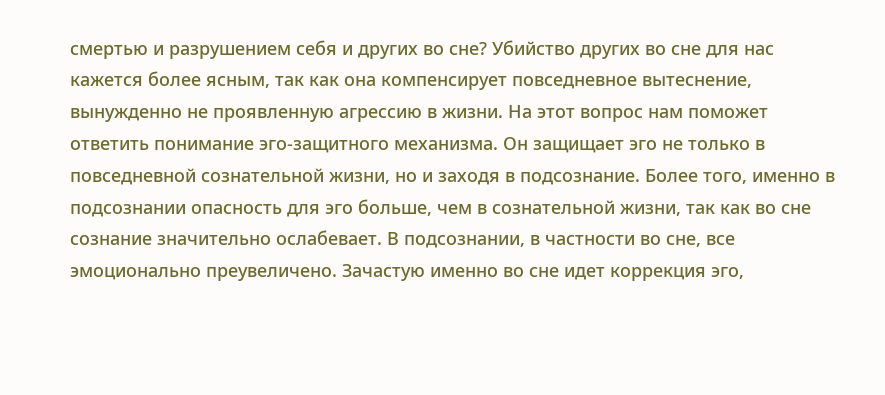смертью и разрушением себя и других во сне? Убийство других во сне для нас кажется более ясным, так как она компенсирует повседневное вытеснение, вынужденно не проявленную агрессию в жизни. На этот вопрос нам поможет ответить понимание эго-защитного механизма. Он защищает эго не только в повседневной сознательной жизни, но и заходя в подсознание. Более того, именно в подсознании опасность для эго больше, чем в сознательной жизни, так как во сне сознание значительно ослабевает. В подсознании, в частности во сне, все эмоционально преувеличено. Зачастую именно во сне идет коррекция эго,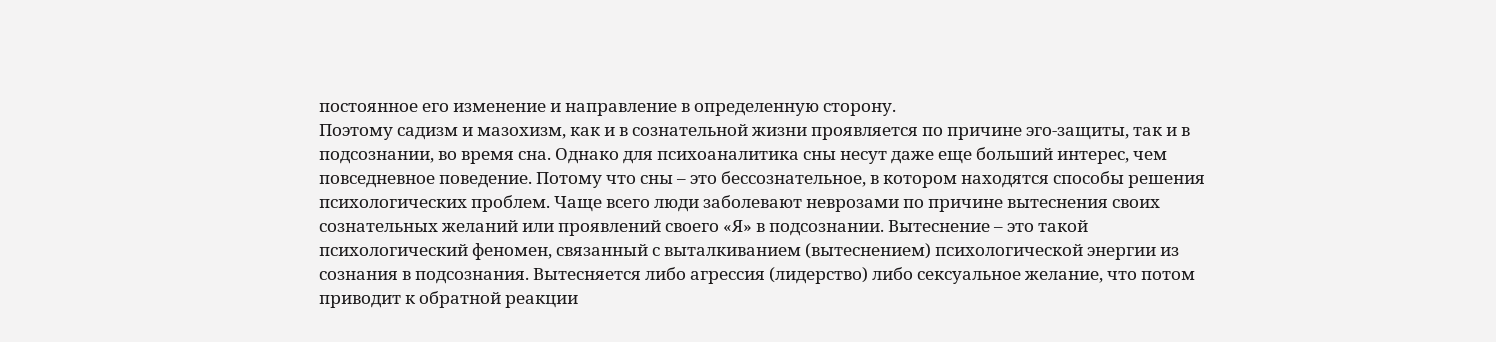постоянное его изменение и направление в определенную сторону.
Поэтому садизм и мазохизм, как и в сознательной жизни проявляется по причине эго-защиты, так и в подсознании, во время сна. Однако для психоаналитика сны несут даже еще больший интерес, чем повседневное поведение. Потому что сны – это бессознательное, в котором находятся способы решения психологических проблем. Чаще всего люди заболевают неврозами по причине вытеснения своих сознательных желаний или проявлений своего «Я» в подсознании. Вытеснение – это такой психологический феномен, связанный с выталкиванием (вытеснением) психологической энергии из сознания в подсознания. Вытесняется либо агрессия (лидерство) либо сексуальное желание, что потом приводит к обратной реакции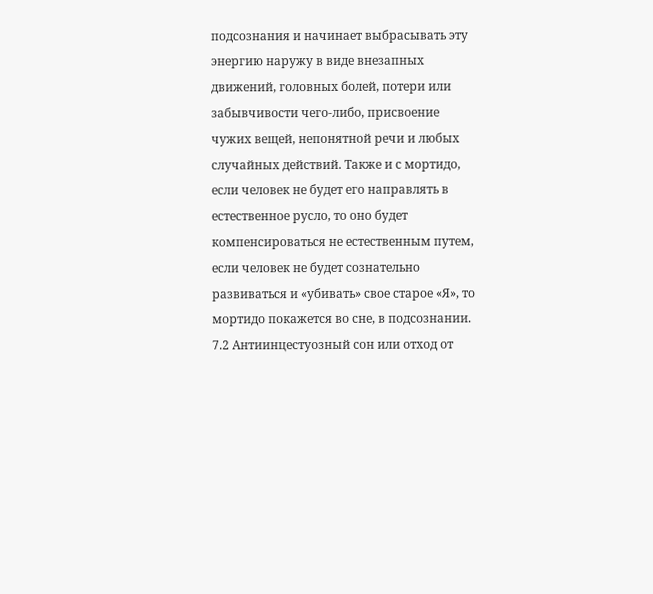подсознания и начинает выбрасывать эту энергию наружу в виде внезапных движений, головных болей, потери или забывчивости чего-либо, присвоение чужих вещей, непонятной речи и любых случайных действий. Также и с мортидо, если человек не будет его направлять в естественное русло, то оно будет компенсироваться не естественным путем, если человек не будет сознательно развиваться и «убивать» свое старое «Я», то мортидо покажется во сне, в подсознании.
7.2 Антиинцестуозный сон или отход от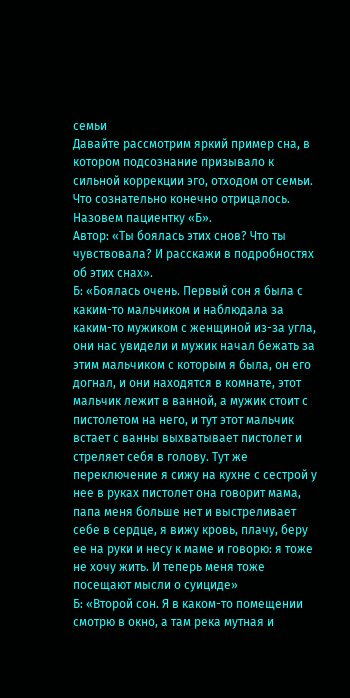семьи
Давайте рассмотрим яркий пример сна, в котором подсознание призывало к сильной коррекции эго, отходом от семьи. Что сознательно конечно отрицалось. Назовем пациентку «Б».
Автор: «Ты боялась этих снов? Что ты чувствовала? И расскажи в подробностях об этих снах».
Б: «Боялась очень. Первый сон я была с каким-то мальчиком и наблюдала за каким-то мужиком с женщиной из-за угла, они нас увидели и мужик начал бежать за этим мальчиком с которым я была, он его догнал, и они находятся в комнате, этот мальчик лежит в ванной, а мужик стоит с пистолетом на него, и тут этот мальчик встает с ванны выхватывает пистолет и стреляет себя в голову. Тут же переключение я сижу на кухне с сестрой у нее в руках пистолет она говорит мама, папа меня больше нет и выстреливает себе в сердце, я вижу кровь, плачу, беру ее на руки и несу к маме и говорю: я тоже не хочу жить. И теперь меня тоже посещают мысли о суициде»
Б: «Второй сон. Я в каком-то помещении смотрю в окно, а там река мутная и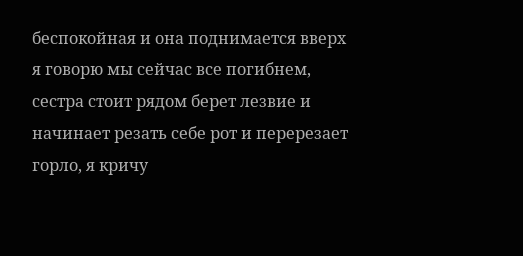беспокойная и она поднимается вверх я говорю мы сейчас все погибнем, сестра стоит рядом берет лезвие и начинает резать себе рот и перерезает горло, я кричу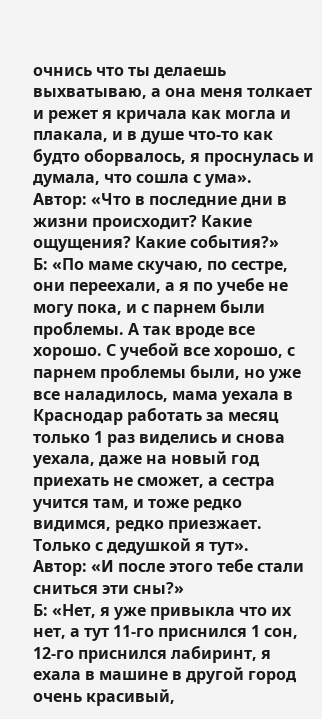очнись что ты делаешь выхватываю, а она меня толкает и режет я кричала как могла и плакала, и в душе что-то как будто оборвалось, я проснулась и думала, что сошла с ума».
Автор: «Что в последние дни в жизни происходит? Какие ощущения? Какие события?»
Б: «По маме скучаю, по сестре, они переехали, а я по учебе не могу пока, и с парнем были проблемы. А так вроде все хорошо. С учебой все хорошо, с парнем проблемы были, но уже все наладилось, мама уехала в Краснодар работать за месяц только 1 раз виделись и снова уехала, даже на новый год приехать не сможет, а сестра учится там, и тоже редко видимся, редко приезжает. Только с дедушкой я тут».
Автор: «И после этого тебе стали сниться эти сны?»
Б: «Нет, я уже привыкла что их нет, а тут 11-го приснился 1 сон, 12-го приснился лабиринт, я ехала в машине в другой город очень красивый,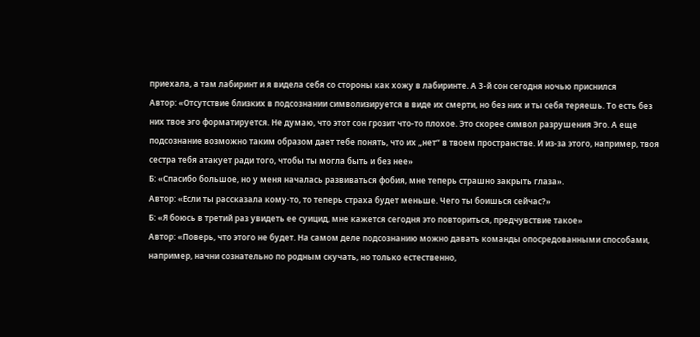приехала, а там лабиринт и я видела себя со стороны как хожу в лабиринте. А 3-й сон сегодня ночью приснился
Автор: «Отсутствие близких в подсознании символизируется в виде их смерти, но без них и ты себя теряешь. То есть без них твое эго форматируется. Не думаю, что этот сон грозит что-то плохое. Это скорее символ разрушения Эго. А еще подсознание возможно таким образом дает тебе понять, что их „нет“ в твоем пространстве. И из-за этого, например, твоя сестра тебя атакует ради того, чтобы ты могла быть и без нее»
Б: «Спасибо большое, но у меня началась развиваться фобия, мне теперь страшно закрыть глаза».
Автор: «Если ты рассказала кому-то, то теперь страха будет меньше. Чего ты боишься сейчас?»
Б: «Я боюсь в третий раз увидеть ее суицид, мне кажется сегодня это повториться, предчувствие такое»
Автор: «Поверь, что этого не будет. На самом деле подсознанию можно давать команды опосредованными способами, например, начни сознательно по родным скучать, но только естественно,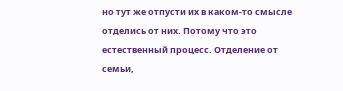но тут же отпусти их в каком-то смысле отделись от них. Потому что это естественный процесс. Отделение от семьи,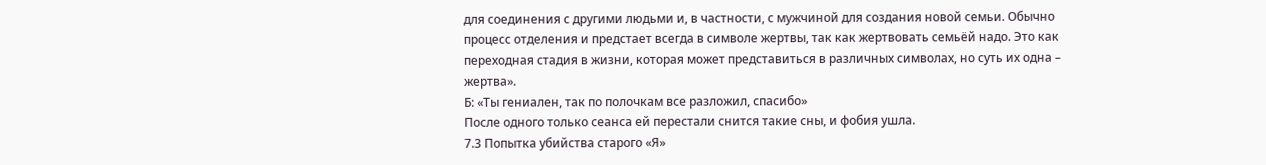для соединения с другими людьми и, в частности, с мужчиной для создания новой семьи. Обычно процесс отделения и предстает всегда в символе жертвы, так как жертвовать семьёй надо. Это как переходная стадия в жизни, которая может представиться в различных символах, но суть их одна – жертва».
Б: «Ты гениален, так по полочкам все разложил, спасибо»
После одного только сеанса ей перестали снится такие сны, и фобия ушла.
7.3 Попытка убийства старого «Я»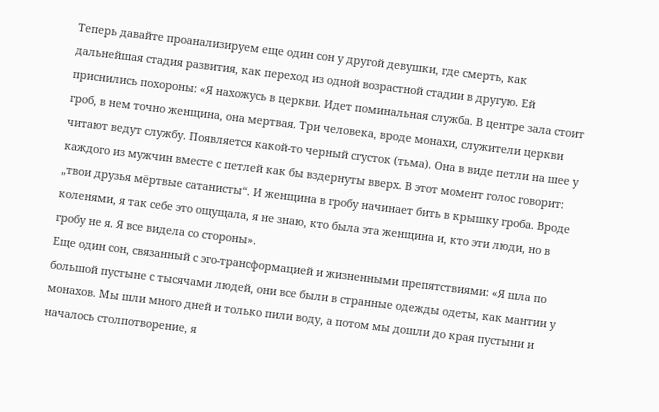Теперь давайте проанализируем еще один сон у другой девушки, где смерть, как дальнейшая стадия развития, как переход из одной возрастной стадии в другую. Ей приснились похороны: «Я нахожусь в церкви. Идет поминальная служба. В центре зала стоит гроб, в нем точно женщина, она мертвая. Три человека, вроде монахи, служители церкви читают ведут службу. Появляется какой-то черный сгусток (тьма). Она в виде петли на шее у каждого из мужчин вместе с петлей как бы вздернуты вверх. В этот момент голос говорит: „твои друзья мёртвые сатанисты“. И женщина в гробу начинает бить в крышку гроба. Вроде коленями, я так себе это ощущала, я не знаю, кто была эта женщина и, кто эти люди, но в гробу не я. Я все видела со стороны».
Еще один сон, связанный с эго-трансформацией и жизненными препятствиями: «Я шла по большой пустыне с тысячами людей, они все были в странные одежды одеты, как мантии у монахов. Мы шли много дней и только пили воду, а потом мы дошли до края пустыни и началось столпотворение, я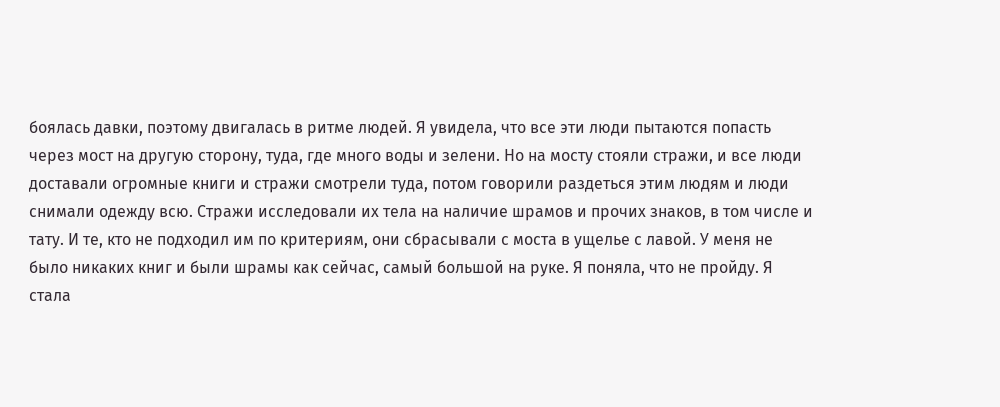боялась давки, поэтому двигалась в ритме людей. Я увидела, что все эти люди пытаются попасть через мост на другую сторону, туда, где много воды и зелени. Но на мосту стояли стражи, и все люди доставали огромные книги и стражи смотрели туда, потом говорили раздеться этим людям и люди снимали одежду всю. Стражи исследовали их тела на наличие шрамов и прочих знаков, в том числе и тату. И те, кто не подходил им по критериям, они сбрасывали с моста в ущелье с лавой. У меня не было никаких книг и были шрамы как сейчас, самый большой на руке. Я поняла, что не пройду. Я стала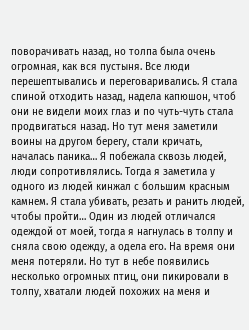поворачивать назад, но толпа была очень огромная, как вся пустыня. Все люди перешептывались и переговаривались. Я стала спиной отходить назад, надела капюшон, чтоб они не видели моих глаз и по чуть-чуть стала продвигаться назад. Но тут меня заметили воины на другом берегу, стали кричать, началась паника… Я побежала сквозь людей, люди сопротивлялись. Тогда я заметила у одного из людей кинжал с большим красным камнем. Я стала убивать, резать и ранить людей, чтобы пройти… Один из людей отличался одеждой от моей, тогда я нагнулась в толпу и сняла свою одежду, а одела его. На время они меня потеряли. Но тут в небе появились несколько огромных птиц, они пикировали в толпу, хватали людей похожих на меня и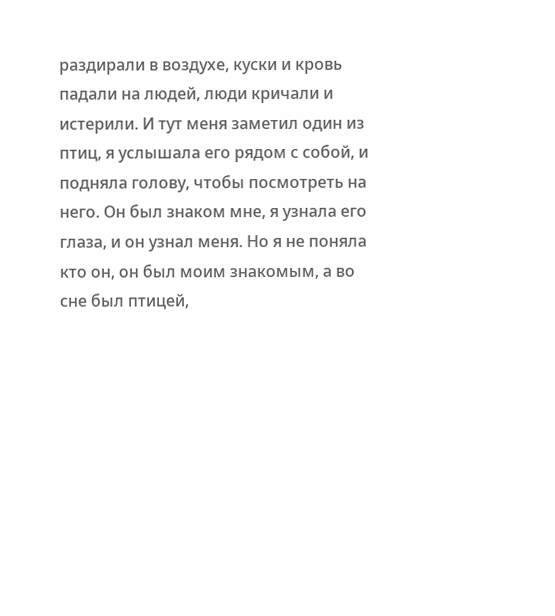раздирали в воздухе, куски и кровь падали на людей, люди кричали и истерили. И тут меня заметил один из птиц, я услышала его рядом с собой, и подняла голову, чтобы посмотреть на него. Он был знаком мне, я узнала его глаза, и он узнал меня. Но я не поняла кто он, он был моим знакомым, а во сне был птицей,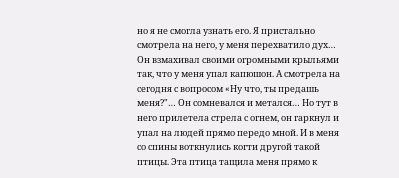но я не смогла узнать его. Я пристально смотрела на него, у меня перехватило дух… Он взмахивал своими огромными крыльями так, что у меня упал капюшон. А смотрела на сегодня с вопросом «Ну что, ты предашь меня?"… Он сомневался и метался… Но тут в него прилетела стрела с огнем, он гаркнул и упал на людей прямо передо мной. И в меня со спины воткнулись когти другой такой птицы. Эта птица тащила меня прямо к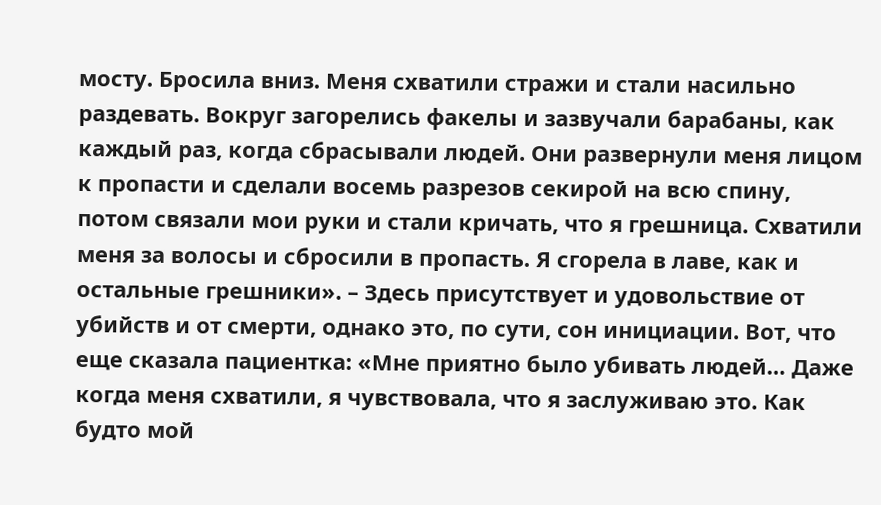мосту. Бросила вниз. Меня схватили стражи и стали насильно раздевать. Вокруг загорелись факелы и зазвучали барабаны, как каждый раз, когда сбрасывали людей. Они развернули меня лицом к пропасти и сделали восемь разрезов секирой на всю спину, потом связали мои руки и стали кричать, что я грешница. Схватили меня за волосы и сбросили в пропасть. Я сгорела в лаве, как и остальные грешники». – Здесь присутствует и удовольствие от убийств и от смерти, однако это, по сути, сон инициации. Вот, что еще сказала пациентка: «Мне приятно было убивать людей… Даже когда меня схватили, я чувствовала, что я заслуживаю это. Как будто мой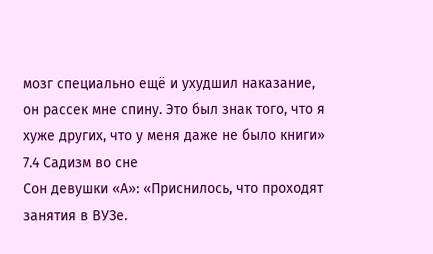мозг специально ещё и ухудшил наказание, он рассек мне спину. Это был знак того, что я хуже других, что у меня даже не было книги»
7.4 Садизм во сне
Сон девушки «А»: «Приснилось, что проходят занятия в ВУЗе.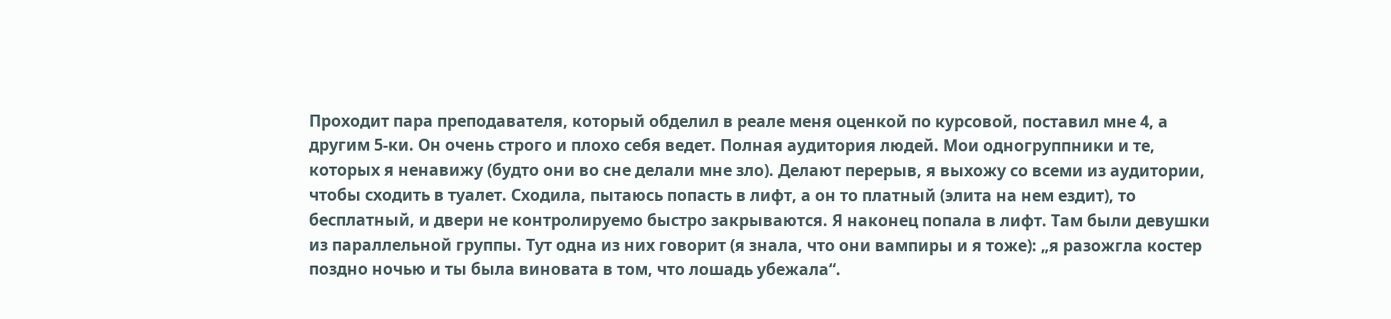Проходит пара преподавателя, который обделил в реале меня оценкой по курсовой, поставил мне 4, а другим 5-ки. Он очень строго и плохо себя ведет. Полная аудитория людей. Мои одногруппники и те, которых я ненавижу (будто они во сне делали мне зло). Делают перерыв, я выхожу со всеми из аудитории, чтобы сходить в туалет. Сходила, пытаюсь попасть в лифт, а он то платный (элита на нем ездит), то бесплатный, и двери не контролируемо быстро закрываются. Я наконец попала в лифт. Там были девушки из параллельной группы. Тут одна из них говорит (я знала, что они вампиры и я тоже): „я разожгла костер поздно ночью и ты была виновата в том, что лошадь убежала“.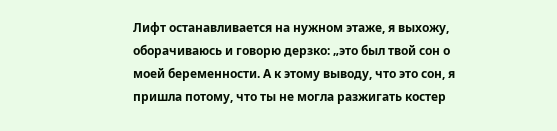Лифт останавливается на нужном этаже, я выхожу, оборачиваюсь и говорю дерзко: „это был твой сон о моей беременности. А к этому выводу, что это сон, я пришла потому, что ты не могла разжигать костер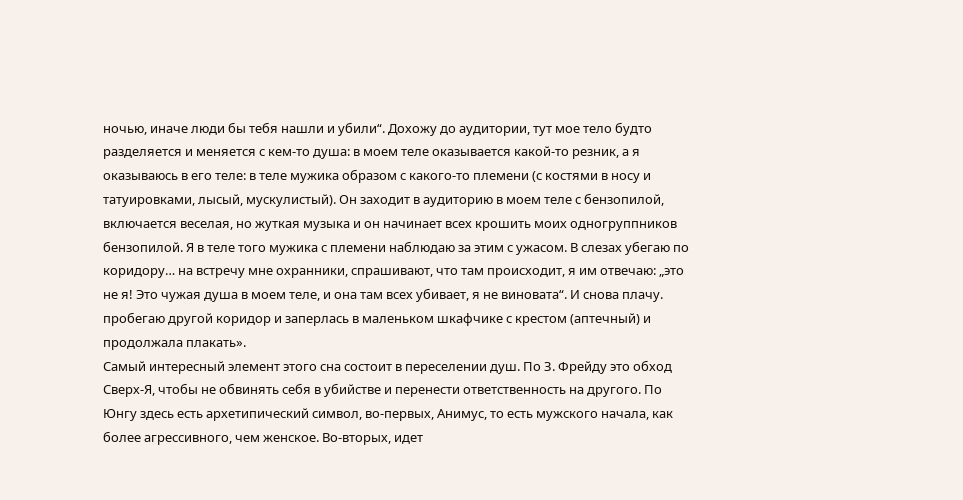ночью, иначе люди бы тебя нашли и убили“. Дохожу до аудитории, тут мое тело будто разделяется и меняется с кем-то душа: в моем теле оказывается какой-то резник, а я оказываюсь в его теле: в теле мужика образом с какого-то племени (с костями в носу и татуировками, лысый, мускулистый). Он заходит в аудиторию в моем теле с бензопилой, включается веселая, но жуткая музыка и он начинает всех крошить моих одногруппников бензопилой. Я в теле того мужика с племени наблюдаю за этим с ужасом. В слезах убегаю по коридору… на встречу мне охранники, спрашивают, что там происходит, я им отвечаю: „это не я! Это чужая душа в моем теле, и она там всех убивает, я не виновата“. И снова плачу. пробегаю другой коридор и заперлась в маленьком шкафчике с крестом (аптечный) и продолжала плакать».
Самый интересный элемент этого сна состоит в переселении душ. По З. Фрейду это обход Сверх-Я, чтобы не обвинять себя в убийстве и перенести ответственность на другого. По Юнгу здесь есть архетипический символ, во-первых, Анимус, то есть мужского начала, как более агрессивного, чем женское. Во-вторых, идет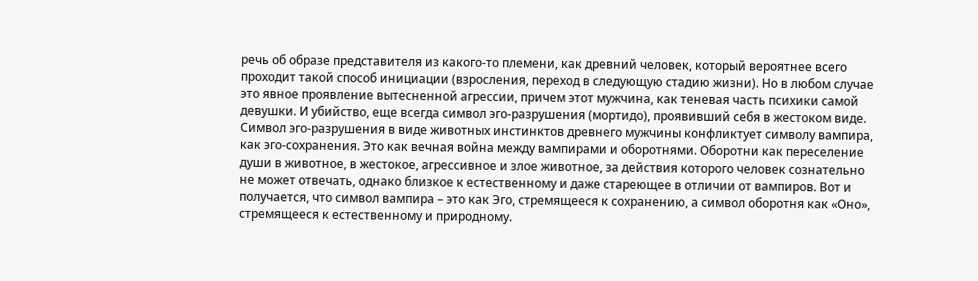речь об образе представителя из какого-то племени, как древний человек, который вероятнее всего проходит такой способ инициации (взросления, переход в следующую стадию жизни). Но в любом случае это явное проявление вытесненной агрессии, причем этот мужчина, как теневая часть психики самой девушки. И убийство, еще всегда символ эго-разрушения (мортидо), проявивший себя в жестоком виде. Символ эго-разрушения в виде животных инстинктов древнего мужчины конфликтует символу вампира, как эго-сохранения. Это как вечная война между вампирами и оборотнями. Оборотни как переселение души в животное, в жестокое, агрессивное и злое животное, за действия которого человек сознательно не может отвечать, однако близкое к естественному и даже стареющее в отличии от вампиров. Вот и получается, что символ вампира – это как Эго, стремящееся к сохранению, а символ оборотня как «Оно», стремящееся к естественному и природному.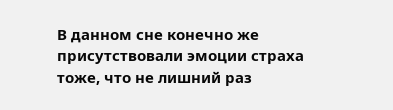В данном сне конечно же присутствовали эмоции страха тоже, что не лишний раз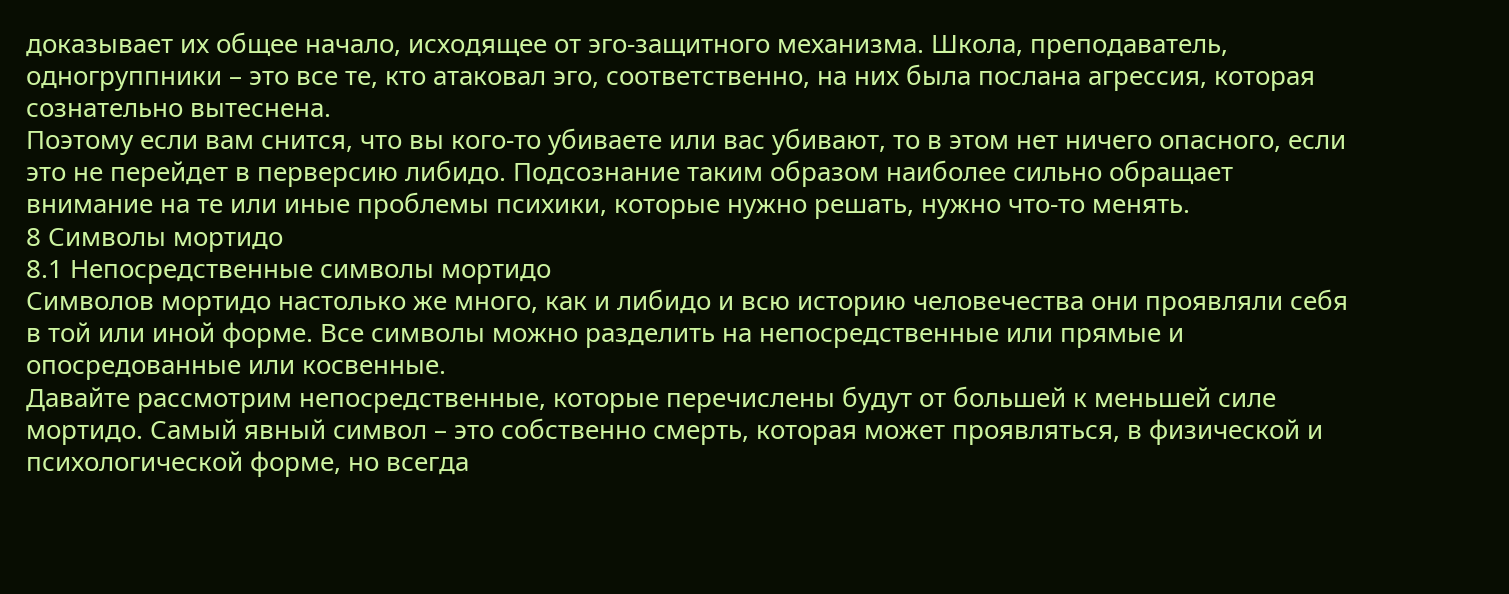доказывает их общее начало, исходящее от эго-защитного механизма. Школа, преподаватель, одногруппники – это все те, кто атаковал эго, соответственно, на них была послана агрессия, которая сознательно вытеснена.
Поэтому если вам снится, что вы кого-то убиваете или вас убивают, то в этом нет ничего опасного, если это не перейдет в перверсию либидо. Подсознание таким образом наиболее сильно обращает внимание на те или иные проблемы психики, которые нужно решать, нужно что-то менять.
8 Символы мортидо
8.1 Непосредственные символы мортидо
Символов мортидо настолько же много, как и либидо и всю историю человечества они проявляли себя в той или иной форме. Все символы можно разделить на непосредственные или прямые и опосредованные или косвенные.
Давайте рассмотрим непосредственные, которые перечислены будут от большей к меньшей силе мортидо. Самый явный символ – это собственно смерть, которая может проявляться, в физической и психологической форме, но всегда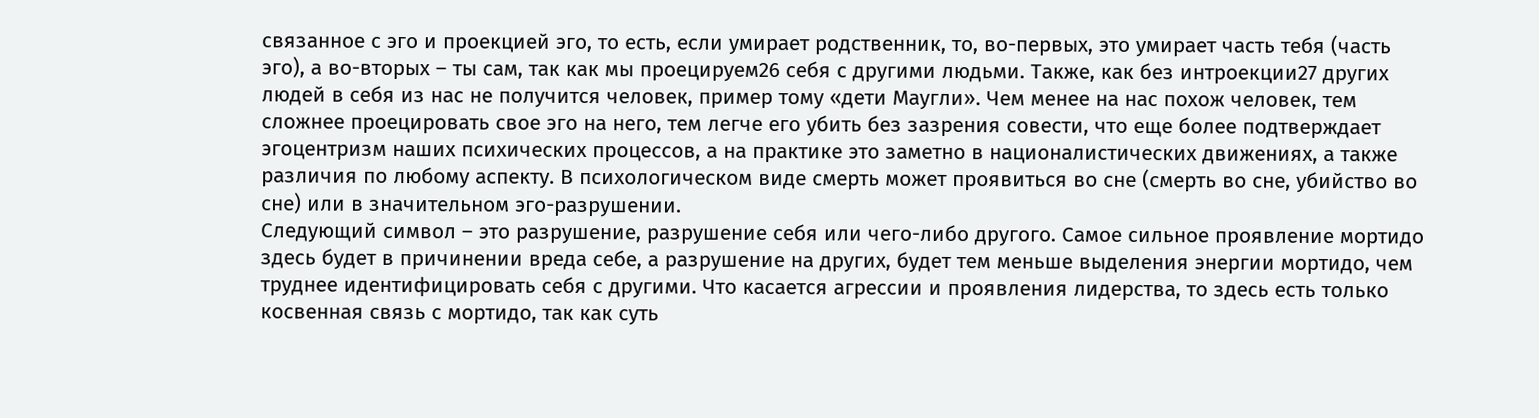связанное с эго и проекцией эго, то есть, если умирает родственник, то, во-первых, это умирает часть тебя (часть эго), а во-вторых – ты сам, так как мы проецируем26 себя с другими людьми. Также, как без интроекции27 других людей в себя из нас не получится человек, пример тому «дети Маугли». Чем менее на нас похож человек, тем сложнее проецировать свое эго на него, тем легче его убить без зазрения совести, что еще более подтверждает эгоцентризм наших психических процессов, а на практике это заметно в националистических движениях, а также различия по любому аспекту. В психологическом виде смерть может проявиться во сне (смерть во сне, убийство во сне) или в значительном эго-разрушении.
Следующий символ – это разрушение, разрушение себя или чего-либо другого. Самое сильное проявление мортидо здесь будет в причинении вреда себе, а разрушение на других, будет тем меньше выделения энергии мортидо, чем труднее идентифицировать себя с другими. Что касается агрессии и проявления лидерства, то здесь есть только косвенная связь с мортидо, так как суть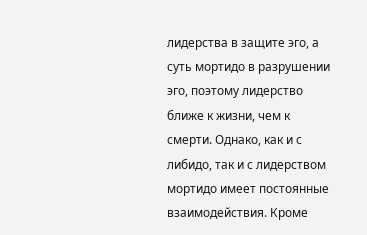лидерства в защите эго, а суть мортидо в разрушении эго, поэтому лидерство ближе к жизни, чем к смерти. Однако, как и с либидо, так и с лидерством мортидо имеет постоянные взаимодействия. Кроме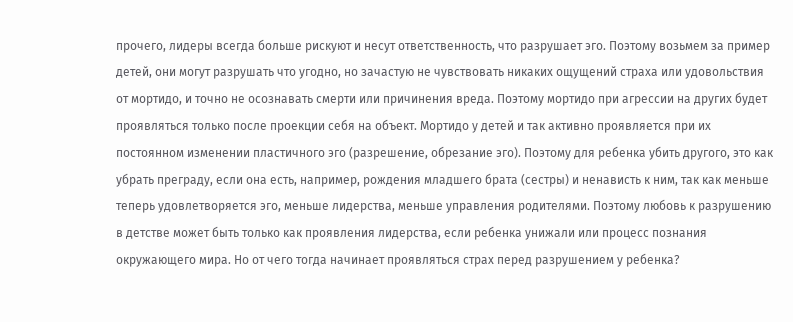прочего, лидеры всегда больше рискуют и несут ответственность, что разрушает эго. Поэтому возьмем за пример детей, они могут разрушать что угодно, но зачастую не чувствовать никаких ощущений страха или удовольствия от мортидо, и точно не осознавать смерти или причинения вреда. Поэтому мортидо при агрессии на других будет проявляться только после проекции себя на объект. Мортидо у детей и так активно проявляется при их постоянном изменении пластичного эго (разрешение, обрезание эго). Поэтому для ребенка убить другого, это как убрать преграду, если она есть, например, рождения младшего брата (сестры) и ненависть к ним, так как меньше теперь удовлетворяется эго, меньше лидерства, меньше управления родителями. Поэтому любовь к разрушению в детстве может быть только как проявления лидерства, если ребенка унижали или процесс познания окружающего мира. Но от чего тогда начинает проявляться страх перед разрушением у ребенка?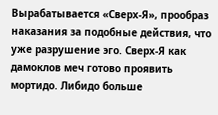Вырабатывается «Сверх-Я», прообраз наказания за подобные действия, что уже разрушение эго. Сверх-Я как дамоклов меч готово проявить мортидо. Либидо больше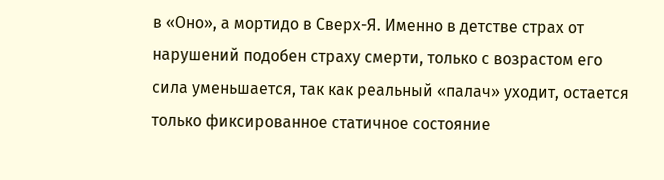в «Оно», а мортидо в Сверх-Я. Именно в детстве страх от нарушений подобен страху смерти, только с возрастом его сила уменьшается, так как реальный «палач» уходит, остается только фиксированное статичное состояние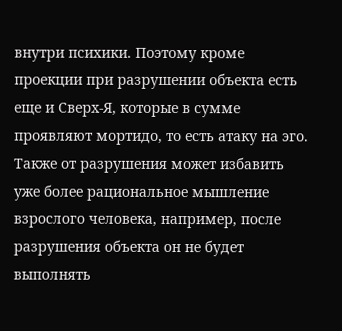внутри психики. Поэтому кроме проекции при разрушении объекта есть еще и Сверх-Я, которые в сумме проявляют мортидо, то есть атаку на эго. Также от разрушения может избавить уже более рациональное мышление взрослого человека, например, после разрушения объекта он не будет выполнять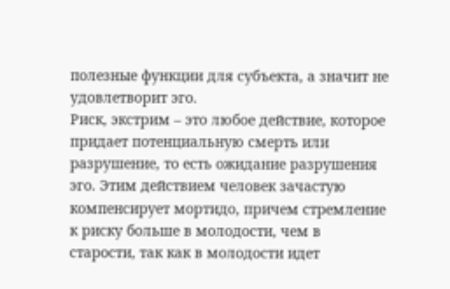полезные функции для субъекта, а значит не удовлетворит эго.
Риск, экстрим – это любое действие, которое придает потенциальную смерть или разрушение, то есть ожидание разрушения эго. Этим действием человек зачастую компенсирует мортидо, причем стремление к риску больше в молодости, чем в старости, так как в молодости идет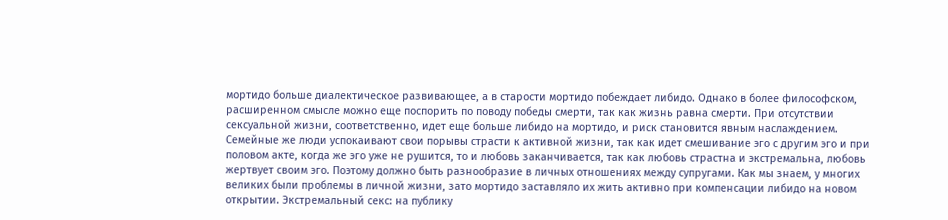мортидо больше диалектическое развивающее, а в старости мортидо побеждает либидо. Однако в более философском, расширенном смысле можно еще поспорить по поводу победы смерти, так как жизнь равна смерти. При отсутствии сексуальной жизни, соответственно, идет еще больше либидо на мортидо, и риск становится явным наслаждением. Семейные же люди успокаивают свои порывы страсти к активной жизни, так как идет смешивание эго с другим эго и при половом акте, когда же эго уже не рушится, то и любовь заканчивается, так как любовь страстна и экстремальна, любовь жертвует своим эго. Поэтому должно быть разнообразие в личных отношениях между супругами. Как мы знаем, у многих великих были проблемы в личной жизни, зато мортидо заставляло их жить активно при компенсации либидо на новом открытии. Экстремальный секс: на публику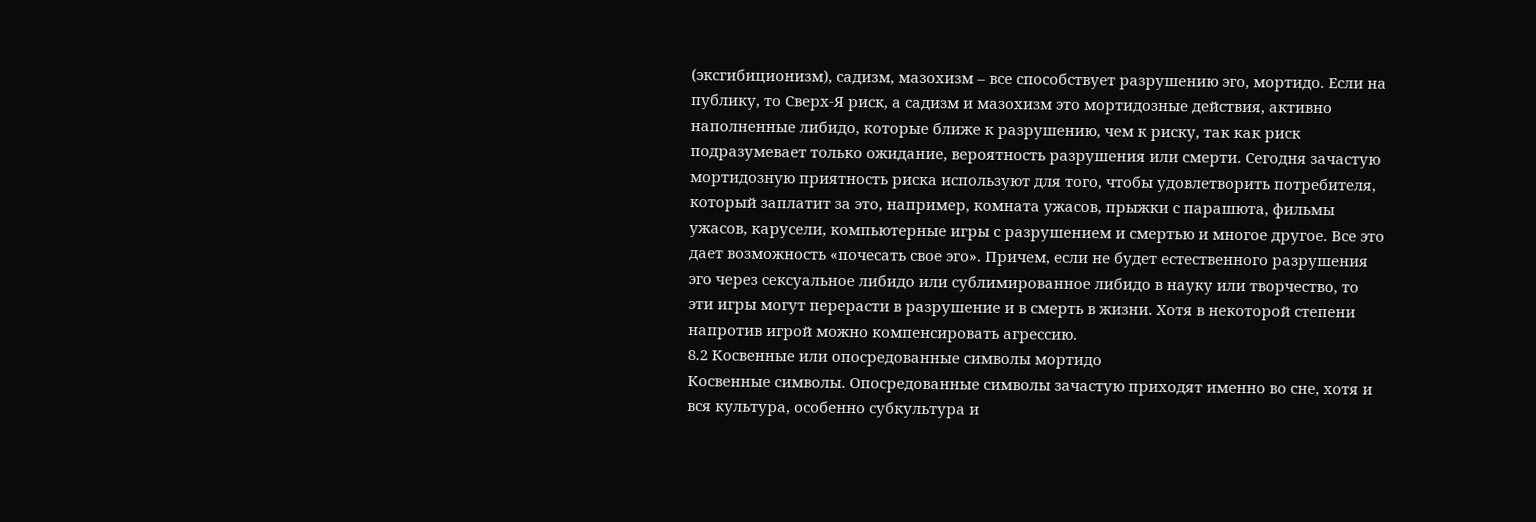(эксгибиционизм), садизм, мазохизм – все способствует разрушению эго, мортидо. Если на публику, то Сверх-Я риск, а садизм и мазохизм это мортидозные действия, активно наполненные либидо, которые ближе к разрушению, чем к риску, так как риск подразумевает только ожидание, вероятность разрушения или смерти. Сегодня зачастую мортидозную приятность риска используют для того, чтобы удовлетворить потребителя, который заплатит за это, например, комната ужасов, прыжки с парашюта, фильмы ужасов, карусели, компьютерные игры с разрушением и смертью и многое другое. Все это дает возможность «почесать свое эго». Причем, если не будет естественного разрушения эго через сексуальное либидо или сублимированное либидо в науку или творчество, то эти игры могут перерасти в разрушение и в смерть в жизни. Хотя в некоторой степени напротив игрой можно компенсировать агрессию.
8.2 Косвенные или опосредованные символы мортидо
Косвенные символы. Опосредованные символы зачастую приходят именно во сне, хотя и вся культура, особенно субкультура и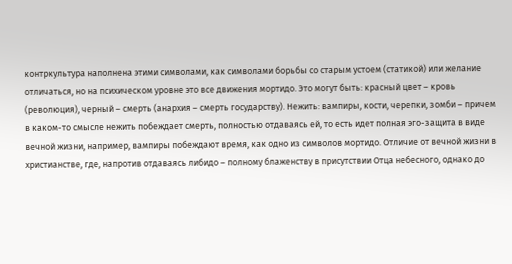контркультура наполнена этими символами, как символами борьбы со старым устоем (статикой) или желание отличаться, но на психическом уровне это все движения мортидо. Это могут быть: красный цвет – кровь (революция), черный – смерть (анархия – смерть государству). Нежить: вампиры, кости, черепки, зомби – причем в каком-то смысле нежить побеждает смерть, полностью отдаваясь ей, то есть идет полная эго-защита в виде вечной жизни, например, вампиры побеждают время, как одно из символов мортидо. Отличие от вечной жизни в христианстве, где, напротив отдаваясь либидо – полному блаженству в присутствии Отца небесного, однако до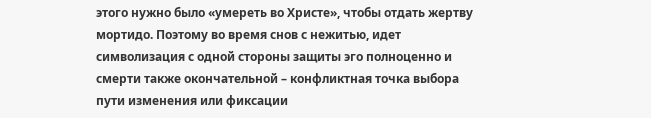этого нужно было «умереть во Христе», чтобы отдать жертву мортидо. Поэтому во время снов с нежитью, идет символизация с одной стороны защиты эго полноценно и смерти также окончательной – конфликтная точка выбора пути изменения или фиксации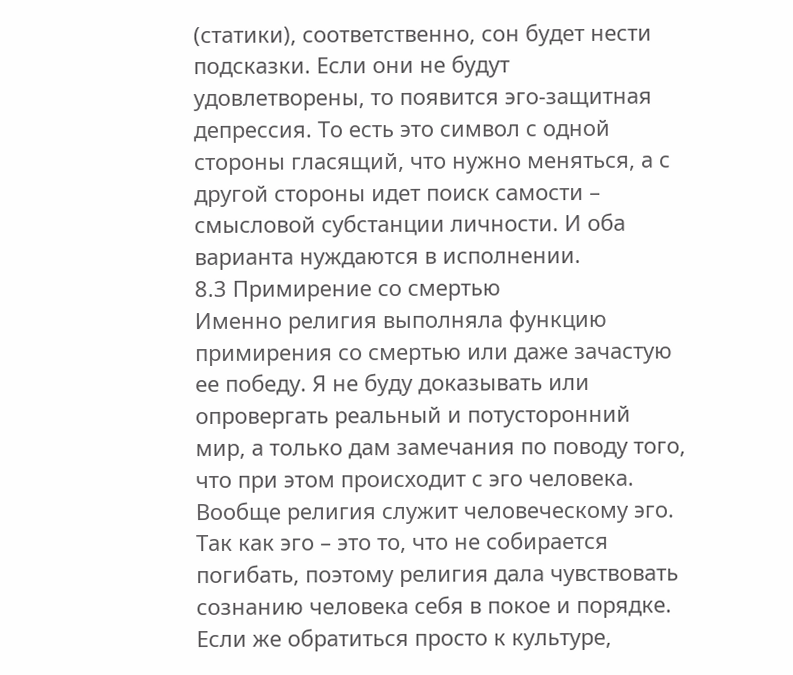(статики), соответственно, сон будет нести подсказки. Если они не будут удовлетворены, то появится эго-защитная депрессия. То есть это символ с одной стороны гласящий, что нужно меняться, а с другой стороны идет поиск самости – смысловой субстанции личности. И оба варианта нуждаются в исполнении.
8.3 Примирение со смертью
Именно религия выполняла функцию примирения со смертью или даже зачастую ее победу. Я не буду доказывать или опровергать реальный и потусторонний мир, а только дам замечания по поводу того, что при этом происходит с эго человека. Вообще религия служит человеческому эго. Так как эго – это то, что не собирается погибать, поэтому религия дала чувствовать сознанию человека себя в покое и порядке. Если же обратиться просто к культуре,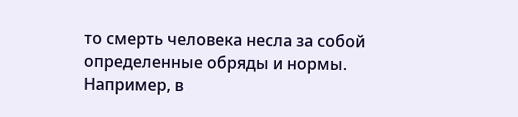то смерть человека несла за собой определенные обряды и нормы. Например, в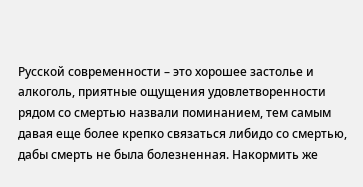Русской современности – это хорошее застолье и алкоголь, приятные ощущения удовлетворенности рядом со смертью назвали поминанием, тем самым давая еще более крепко связаться либидо со смертью, дабы смерть не была болезненная. Накормить же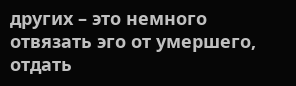других – это немного отвязать эго от умершего, отдать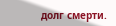долг смерти.